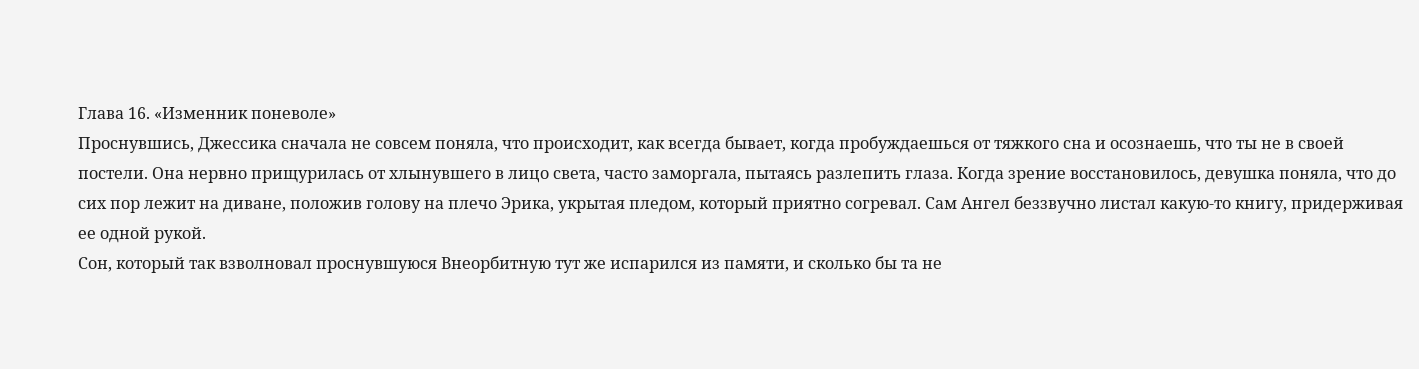Глава 16. «Изменник поневоле»
Проснувшись, Джессика сначала не совсем поняла, что происходит, как всегда бывает, когда пробуждаешься от тяжкого сна и осознаешь, что ты не в своей постели. Она нервно прищурилась от хлынувшего в лицо света, часто заморгала, пытаясь разлепить глаза. Когда зрение восстановилось, девушка поняла, что до сих пор лежит на диване, положив голову на плечо Эрика, укрытая пледом, который приятно согревал. Сам Ангел беззвучно листал какую-то книгу, придерживая ее одной рукой.
Сон, который так взволновал проснувшуюся Внеорбитную тут же испарился из памяти, и сколько бы та не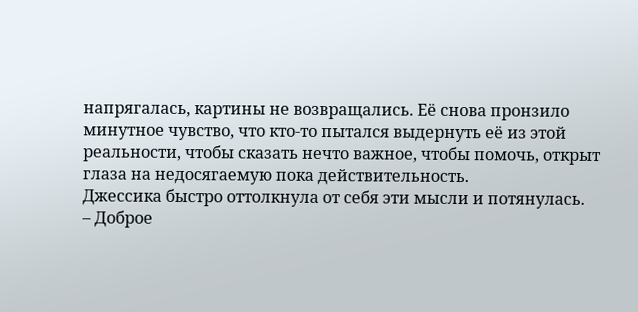напрягалась, картины не возвращались. Её снова пронзило минутное чувство, что кто-то пытался выдернуть её из этой реальности, чтобы сказать нечто важное, чтобы помочь, открыт глаза на недосягаемую пока действительность.
Джессика быстро оттолкнула от себя эти мысли и потянулась.
– Доброе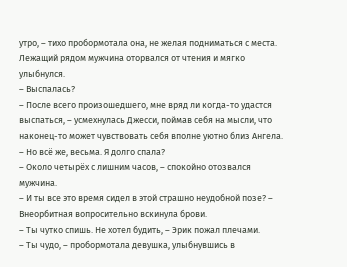утро, – тихо пробормотала она, не желая подниматься с места.
Лежащий рядом мужчина оторвался от чтения и мягко улыбнулся.
– Выспалась?
– После всего произошедшего, мне вряд ли когда-то удастся выспаться, – усмехнулась Джесси, поймав себя на мысли, что наконец-то может чувствовать себя вполне уютно близ Ангела. – Но всё же, весьма. Я долго спала?
– Около четырёх с лишним часов, – спокойно отозвался мужчина.
– И ты все это время сидел в этой страшно неудобной позе? – Внеорбитная вопросительно вскинула брови.
– Ты чутко спишь. Не хотел будить, – Эрик пожал плечами.
– Ты чудо, – пробормотала девушка, улыбнувшись в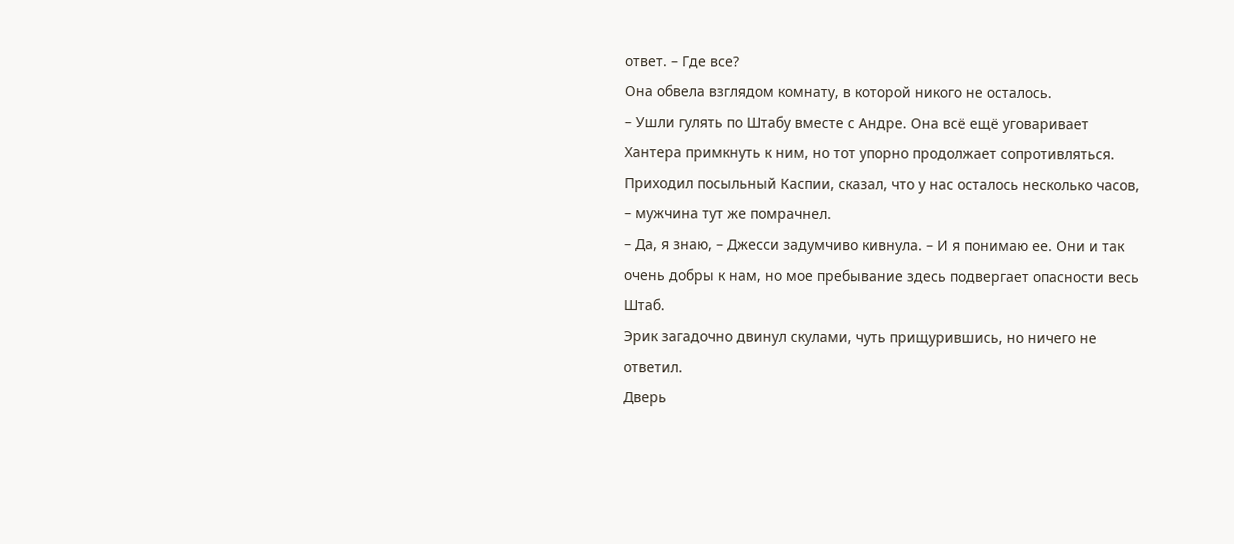ответ. – Где все?
Она обвела взглядом комнату, в которой никого не осталось.
– Ушли гулять по Штабу вместе с Андре. Она всё ещё уговаривает Хантера примкнуть к ним, но тот упорно продолжает сопротивляться. Приходил посыльный Каспии, сказал, что у нас осталось несколько часов, – мужчина тут же помрачнел.
– Да, я знаю, – Джесси задумчиво кивнула. – И я понимаю ее. Они и так очень добры к нам, но мое пребывание здесь подвергает опасности весь Штаб.
Эрик загадочно двинул скулами, чуть прищурившись, но ничего не ответил.
Дверь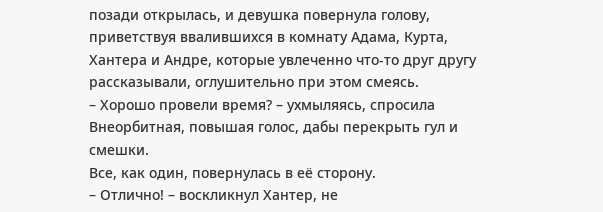позади открылась, и девушка повернула голову, приветствуя ввалившихся в комнату Адама, Курта, Хантера и Андре, которые увлеченно что-то друг другу рассказывали, оглушительно при этом смеясь.
– Хорошо провели время? – ухмыляясь, спросила Внеорбитная, повышая голос, дабы перекрыть гул и смешки.
Все, как один, повернулась в её сторону.
– Отлично! – воскликнул Хантер, не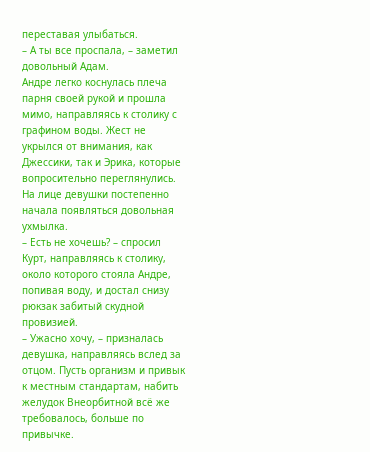переставая улыбаться.
– А ты все проспала, – заметил довольный Адам.
Андре легко коснулась плеча парня своей рукой и прошла мимо, направляясь к столику с графином воды. Жест не укрылся от внимания, как Джессики, так и Эрика, которые вопросительно переглянулись.
На лице девушки постепенно начала появляться довольная ухмылка.
– Есть не хочешь? – спросил Курт, направляясь к столику, около которого стояла Андре, попивая воду, и достал снизу рюкзак забитый скудной провизией.
– Ужасно хочу, – призналась девушка, направляясь вслед за отцом. Пусть организм и привык к местным стандартам, набить желудок Внеорбитной всё же требовалось, больше по привычке.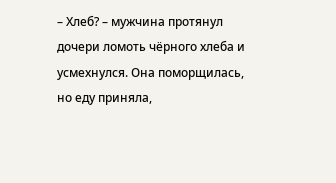– Хлеб? – мужчина протянул дочери ломоть чёрного хлеба и усмехнулся. Она поморщилась, но еду приняла,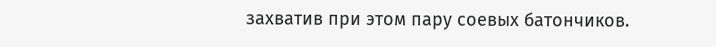захватив при этом пару соевых батончиков.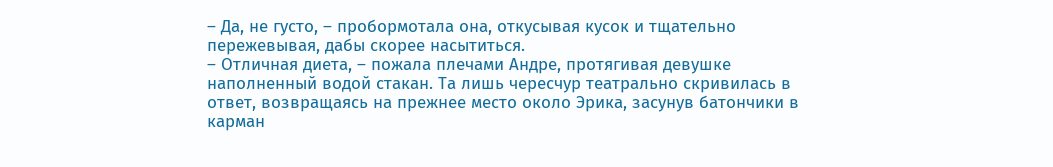– Да, не густо, – пробормотала она, откусывая кусок и тщательно пережевывая, дабы скорее насытиться.
– Отличная диета, – пожала плечами Андре, протягивая девушке наполненный водой стакан. Та лишь чересчур театрально скривилась в ответ, возвращаясь на прежнее место около Эрика, засунув батончики в карман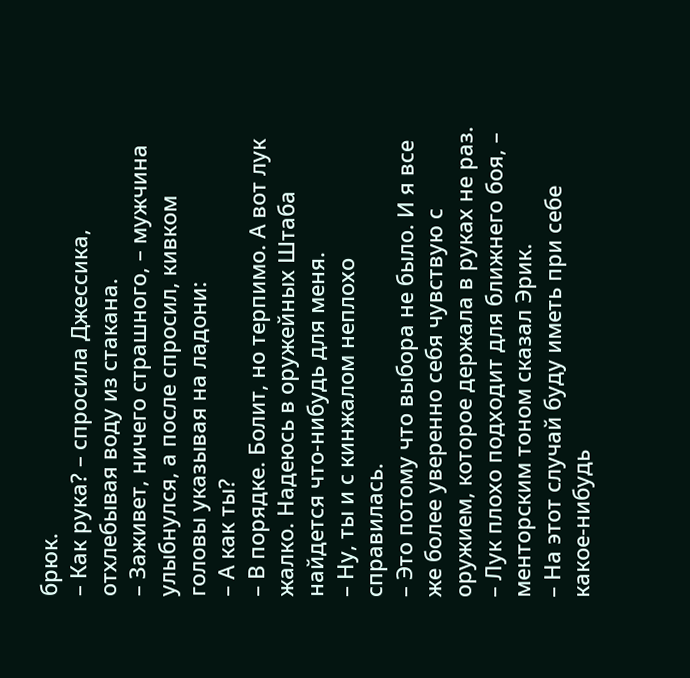брюк.
– Как рука? – спросила Джессика, отхлебывая воду из стакана.
– Заживет, ничего страшного, – мужчина улыбнулся, а после спросил, кивком головы указывая на ладони:
– А как ты?
– В порядке. Болит, но терпимо. А вот лук жалко. Надеюсь в оружейных Штаба найдется что-нибудь для меня.
– Ну, ты и с кинжалом неплохо справилась.
– Это потому что выбора не было. И я все же более уверенно себя чувствую с оружием, которое держала в руках не раз.
– Лук плохо подходит для ближнего боя, – менторским тоном сказал Эрик.
– На этот случай буду иметь при себе какое-нибудь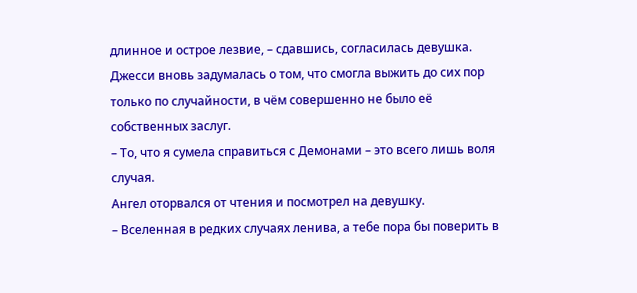длинное и острое лезвие, – сдавшись, согласилась девушка.
Джесси вновь задумалась о том, что смогла выжить до сих пор только по случайности, в чём совершенно не было её собственных заслуг.
– То, что я сумела справиться с Демонами – это всего лишь воля случая.
Ангел оторвался от чтения и посмотрел на девушку.
– Вселенная в редких случаях ленива, а тебе пора бы поверить в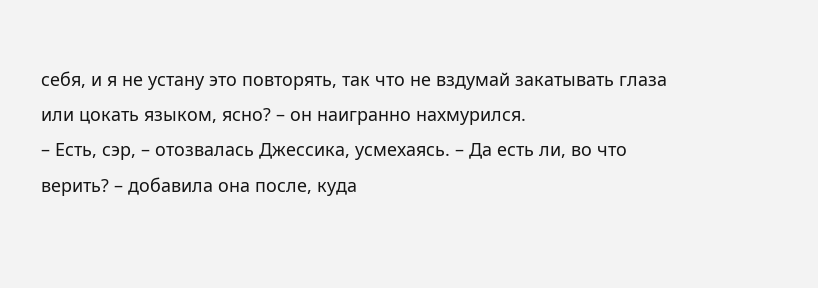себя, и я не устану это повторять, так что не вздумай закатывать глаза или цокать языком, ясно? – он наигранно нахмурился.
– Есть, сэр, – отозвалась Джессика, усмехаясь. – Да есть ли, во что верить? – добавила она после, куда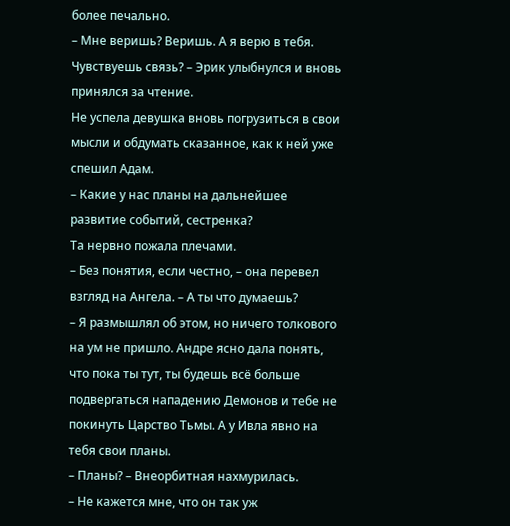более печально.
– Мне веришь? Веришь. А я верю в тебя. Чувствуешь связь? – Эрик улыбнулся и вновь принялся за чтение.
Не успела девушка вновь погрузиться в свои мысли и обдумать сказанное, как к ней уже спешил Адам.
– Какие у нас планы на дальнейшее развитие событий, сестренка?
Та нервно пожала плечами.
– Без понятия, если честно, – она перевел взгляд на Ангела. – А ты что думаешь?
– Я размышлял об этом, но ничего толкового на ум не пришло. Андре ясно дала понять, что пока ты тут, ты будешь всё больше подвергаться нападению Демонов и тебе не покинуть Царство Тьмы. А у Ивла явно на тебя свои планы.
– Планы? – Внеорбитная нахмурилась.
– Не кажется мне, что он так уж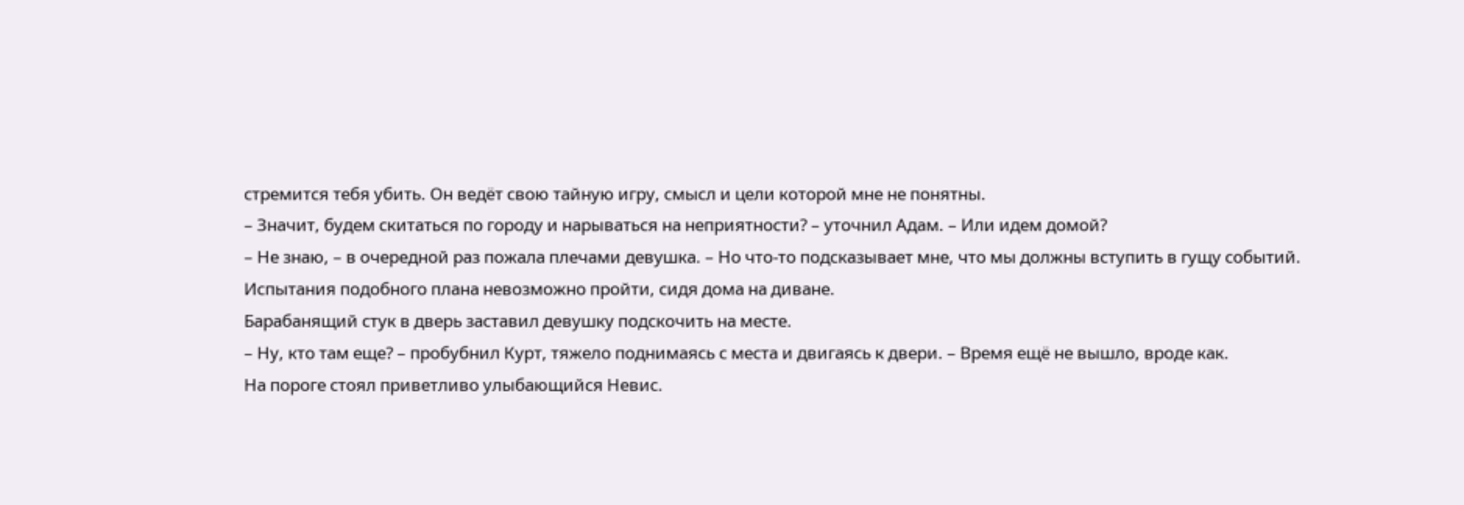стремится тебя убить. Он ведёт свою тайную игру, смысл и цели которой мне не понятны.
– Значит, будем скитаться по городу и нарываться на неприятности? – уточнил Адам. – Или идем домой?
– Не знаю, – в очередной раз пожала плечами девушка. – Но что-то подсказывает мне, что мы должны вступить в гущу событий. Испытания подобного плана невозможно пройти, сидя дома на диване.
Барабанящий стук в дверь заставил девушку подскочить на месте.
– Ну, кто там еще? – пробубнил Курт, тяжело поднимаясь с места и двигаясь к двери. – Время ещё не вышло, вроде как.
На пороге стоял приветливо улыбающийся Невис.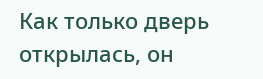Как только дверь открылась, он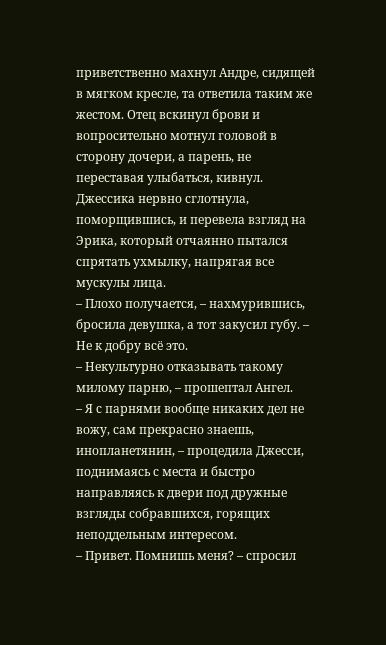приветственно махнул Андре, сидящей в мягком кресле, та ответила таким же жестом. Отец вскинул брови и вопросительно мотнул головой в сторону дочери, а парень, не переставая улыбаться, кивнул.
Джессика нервно сглотнула, поморщившись, и перевела взгляд на Эрика, который отчаянно пытался спрятать ухмылку, напрягая все мускулы лица.
– Плохо получается, – нахмурившись, бросила девушка, а тот закусил губу. – Не к добру всё это.
– Некультурно отказывать такому милому парню, – прошептал Ангел.
– Я с парнями вообще никаких дел не вожу, сам прекрасно знаешь, инопланетянин, – процедила Джесси, поднимаясь с места и быстро направляясь к двери под дружные взгляды собравшихся, горящих неподдельным интересом.
– Привет. Помнишь меня? – спросил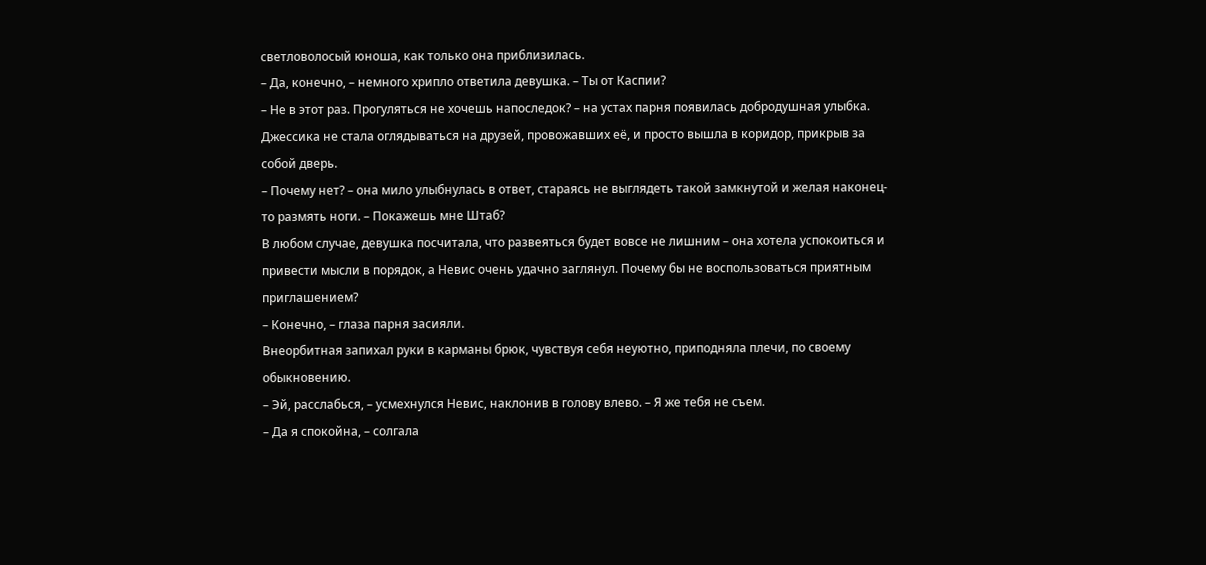светловолосый юноша, как только она приблизилась.
– Да, конечно, – немного хрипло ответила девушка. – Ты от Каспии?
– Не в этот раз. Прогуляться не хочешь напоследок? – на устах парня появилась добродушная улыбка.
Джессика не стала оглядываться на друзей, провожавших её, и просто вышла в коридор, прикрыв за собой дверь.
– Почему нет? – она мило улыбнулась в ответ, стараясь не выглядеть такой замкнутой и желая наконец-то размять ноги. – Покажешь мне Штаб?
В любом случае, девушка посчитала, что развеяться будет вовсе не лишним – она хотела успокоиться и привести мысли в порядок, а Невис очень удачно заглянул. Почему бы не воспользоваться приятным приглашением?
– Конечно, – глаза парня засияли.
Внеорбитная запихал руки в карманы брюк, чувствуя себя неуютно, приподняла плечи, по своему обыкновению.
– Эй, расслабься, – усмехнулся Невис, наклонив в голову влево. – Я же тебя не съем.
– Да я спокойна, – солгала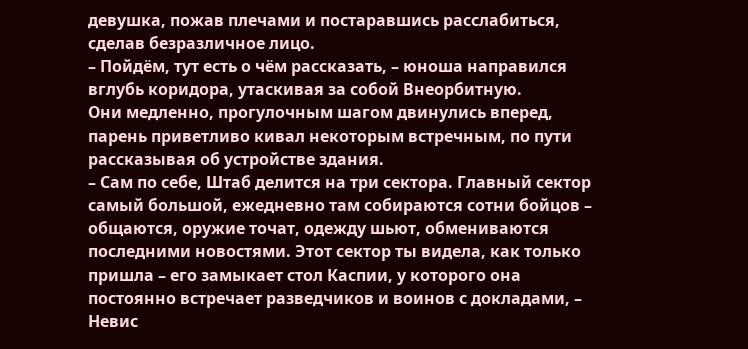девушка, пожав плечами и постаравшись расслабиться, сделав безразличное лицо.
– Пойдём, тут есть о чём рассказать, – юноша направился вглубь коридора, утаскивая за собой Внеорбитную.
Они медленно, прогулочным шагом двинулись вперед, парень приветливо кивал некоторым встречным, по пути рассказывая об устройстве здания.
– Сам по себе, Штаб делится на три сектора. Главный сектор самый большой, ежедневно там собираются сотни бойцов – общаются, оружие точат, одежду шьют, обмениваются последними новостями. Этот сектор ты видела, как только пришла – его замыкает стол Каспии, у которого она постоянно встречает разведчиков и воинов с докладами, – Невис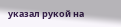указал рукой на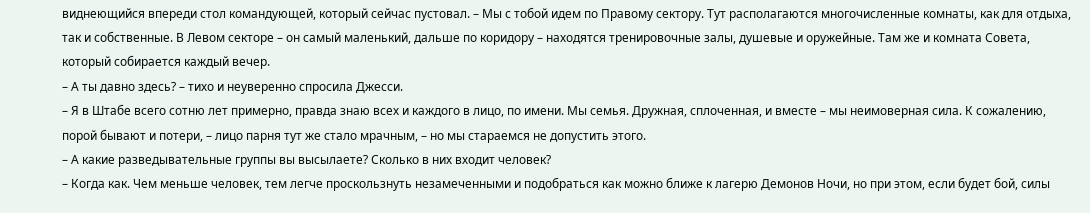виднеющийся впереди стол командующей, который сейчас пустовал. – Мы с тобой идем по Правому сектору. Тут располагаются многочисленные комнаты, как для отдыха, так и собственные. В Левом секторе – он самый маленький, дальше по коридору – находятся тренировочные залы, душевые и оружейные. Там же и комната Совета, который собирается каждый вечер.
– А ты давно здесь? – тихо и неуверенно спросила Джесси.
– Я в Штабе всего сотню лет примерно, правда знаю всех и каждого в лицо, по имени. Мы семья. Дружная, сплоченная, и вместе – мы неимоверная сила. К сожалению, порой бывают и потери, – лицо парня тут же стало мрачным, – но мы стараемся не допустить этого.
– А какие разведывательные группы вы высылаете? Сколько в них входит человек?
– Когда как. Чем меньше человек, тем легче проскользнуть незамеченными и подобраться как можно ближе к лагерю Демонов Ночи, но при этом, если будет бой, силы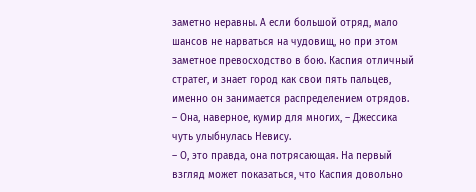заметно неравны. А если большой отряд, мало шансов не нарваться на чудовищ, но при этом заметное превосходство в бою. Каспия отличный стратег, и знает город как свои пять пальцев, именно он занимается распределением отрядов.
– Она, наверное, кумир для многих, – Джессика чуть улыбнулась Невису.
– О, это правда, она потрясающая. На первый взгляд может показаться, что Каспия довольно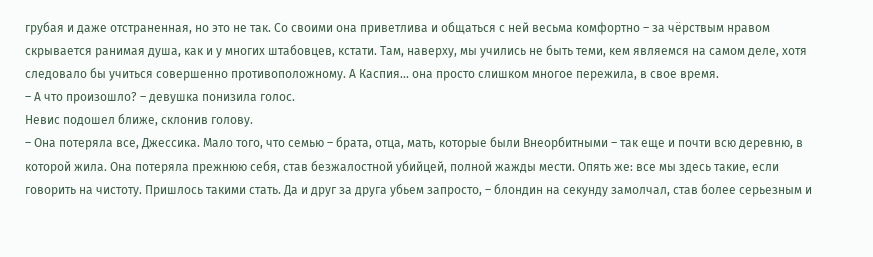грубая и даже отстраненная, но это не так. Со своими она приветлива и общаться с ней весьма комфортно – за чёрствым нравом скрывается ранимая душа, как и у многих штабовцев, кстати. Там, наверху, мы учились не быть теми, кем являемся на самом деле, хотя следовало бы учиться совершенно противоположному. А Каспия... она просто слишком многое пережила, в свое время.
– А что произошло? – девушка понизила голос.
Невис подошел ближе, склонив голову.
– Она потеряла все, Джессика. Мало того, что семью – брата, отца, мать, которые были Внеорбитными – так еще и почти всю деревню, в которой жила. Она потеряла прежнюю себя, став безжалостной убийцей, полной жажды мести. Опять же: все мы здесь такие, если говорить на чистоту. Пришлось такими стать. Да и друг за друга убьем запросто, – блондин на секунду замолчал, став более серьезным и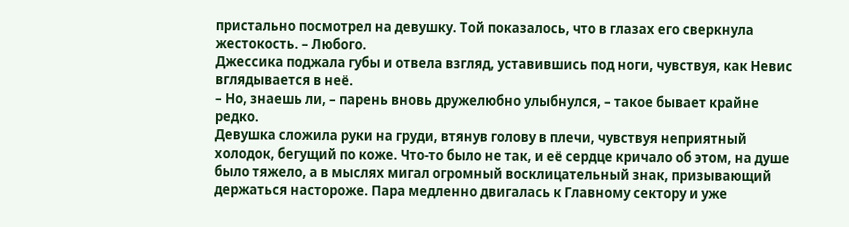пристально посмотрел на девушку. Той показалось, что в глазах его сверкнула жестокость. – Любого.
Джессика поджала губы и отвела взгляд, уставившись под ноги, чувствуя, как Невис вглядывается в неё.
– Но, знаешь ли, – парень вновь дружелюбно улыбнулся, – такое бывает крайне редко.
Девушка сложила руки на груди, втянув голову в плечи, чувствуя неприятный холодок, бегущий по коже. Что-то было не так, и её сердце кричало об этом, на душе было тяжело, а в мыслях мигал огромный восклицательный знак, призывающий держаться настороже. Пара медленно двигалась к Главному сектору и уже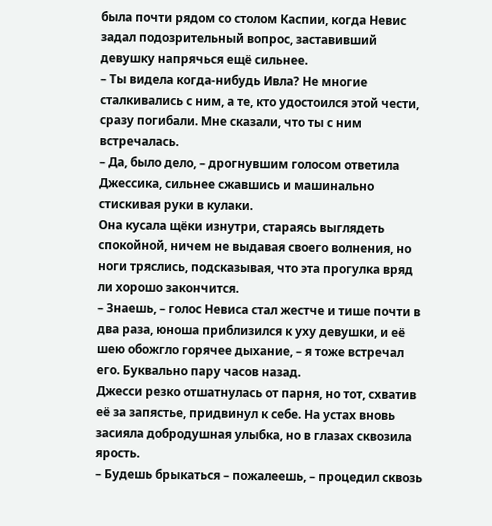была почти рядом со столом Каспии, когда Невис задал подозрительный вопрос, заставивший девушку напрячься ещё сильнее.
– Ты видела когда-нибудь Ивла? Не многие сталкивались с ним, а те, кто удостоился этой чести, сразу погибали. Мне сказали, что ты с ним встречалась.
– Да, было дело, – дрогнувшим голосом ответила Джессика, сильнее сжавшись и машинально стискивая руки в кулаки.
Она кусала щёки изнутри, стараясь выглядеть спокойной, ничем не выдавая своего волнения, но ноги тряслись, подсказывая, что эта прогулка вряд ли хорошо закончится.
– Знаешь, – голос Невиса стал жестче и тише почти в два раза, юноша приблизился к уху девушки, и её шею обожгло горячее дыхание, – я тоже встречал его. Буквально пару часов назад.
Джесси резко отшатнулась от парня, но тот, схватив её за запястье, придвинул к себе. На устах вновь засияла добродушная улыбка, но в глазах сквозила ярость.
– Будешь брыкаться – пожалеешь, – процедил сквозь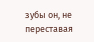зубы он, не переставая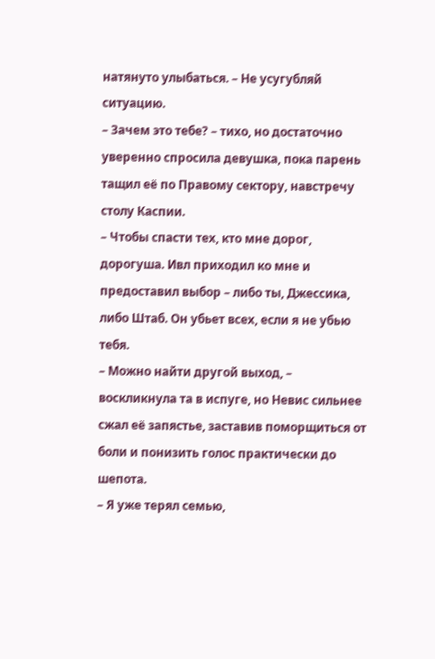натянуто улыбаться. – Не усугубляй ситуацию.
– Зачем это тебе? – тихо, но достаточно уверенно спросила девушка, пока парень тащил её по Правому сектору, навстречу столу Каспии.
– Чтобы спасти тех, кто мне дорог, дорогуша. Ивл приходил ко мне и предоставил выбор – либо ты, Джессика, либо Штаб. Он убьет всех, если я не убью тебя.
– Можно найти другой выход, – воскликнула та в испуге, но Невис сильнее сжал её запястье, заставив поморщиться от боли и понизить голос практически до шепота.
– Я уже терял семью,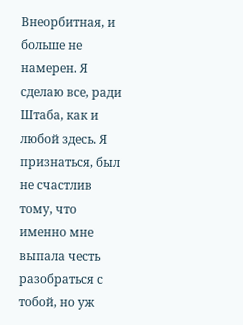Внеорбитная, и больше не намерен. Я сделаю все, ради Штаба, как и любой здесь. Я признаться, был не счастлив тому, что именно мне выпала честь разобраться с тобой, но уж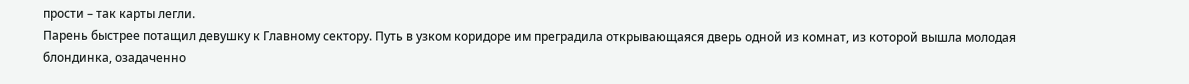прости – так карты легли.
Парень быстрее потащил девушку к Главному сектору. Путь в узком коридоре им преградила открывающаяся дверь одной из комнат, из которой вышла молодая блондинка, озадаченно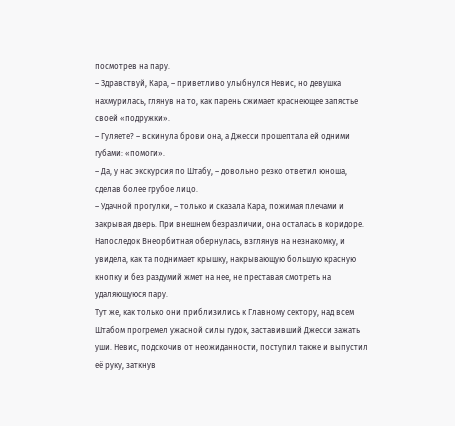посмотрев на пару.
– Здравствуй, Кара, – приветливо улыбнулся Невис, но девушка нахмурилась, глянув на то, как парень сжимает краснеющее запястье своей «подружки».
– Гуляете? – вскинула брови она, а Джесси прошептала ей одними губами: «помоги».
– Да, у нас экскурсия по Штабу, – довольно резко ответил юноша, сделав более грубое лицо.
– Удачной прогулки, – только и сказала Кара, пожимая плечами и закрывая дверь. При внешнем безразличии, она осталась в коридоре.
Напоследок Внеорбитная обернулась, взглянув на незнакомку, и увидела, как та поднимает крышку, накрывающую большую красную кнопку и без раздумий жмет на нее, не преставая смотреть на удаляющуюся пару.
Тут же, как только они приблизились к Главному сектору, над всем Штабом прогремел ужасной силы гудок, заставивший Джесси зажать уши. Невис, подскочив от неожиданности, поступил также и выпустил её руку, заткнув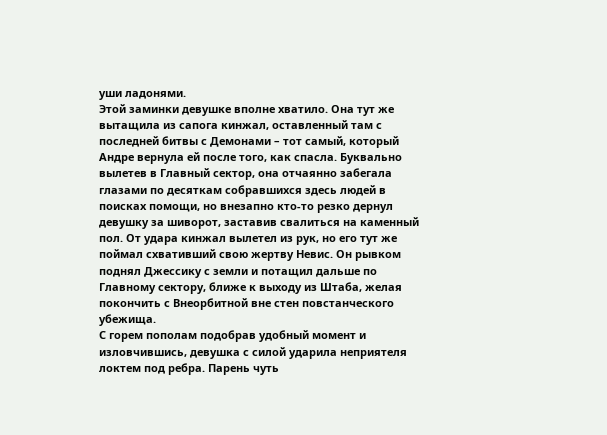уши ладонями.
Этой заминки девушке вполне хватило. Она тут же вытащила из сапога кинжал, оставленный там с последней битвы с Демонами – тот самый, который Андре вернула ей после того, как спасла. Буквально вылетев в Главный сектор, она отчаянно забегала глазами по десяткам собравшихся здесь людей в поисках помощи, но внезапно кто-то резко дернул девушку за шиворот, заставив свалиться на каменный пол. От удара кинжал вылетел из рук, но его тут же поймал схвативший свою жертву Невис. Он рывком поднял Джессику с земли и потащил дальше по Главному сектору, ближе к выходу из Штаба, желая покончить с Внеорбитной вне стен повстанческого убежища.
С горем пополам подобрав удобный момент и изловчившись, девушка с силой ударила неприятеля локтем под ребра. Парень чуть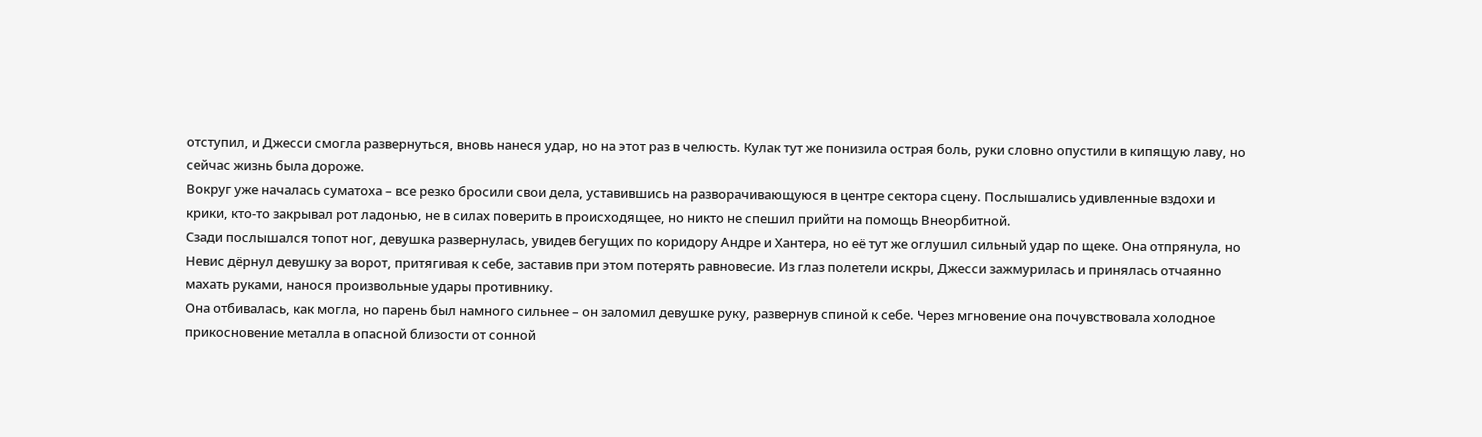отступил, и Джесси смогла развернуться, вновь нанеся удар, но на этот раз в челюсть. Кулак тут же понизила острая боль, руки словно опустили в кипящую лаву, но сейчас жизнь была дороже.
Вокруг уже началась суматоха – все резко бросили свои дела, уставившись на разворачивающуюся в центре сектора сцену. Послышались удивленные вздохи и крики, кто-то закрывал рот ладонью, не в силах поверить в происходящее, но никто не спешил прийти на помощь Внеорбитной.
Сзади послышался топот ног, девушка развернулась, увидев бегущих по коридору Андре и Хантера, но её тут же оглушил сильный удар по щеке. Она отпрянула, но Невис дёрнул девушку за ворот, притягивая к себе, заставив при этом потерять равновесие. Из глаз полетели искры, Джесси зажмурилась и принялась отчаянно махать руками, нанося произвольные удары противнику.
Она отбивалась, как могла, но парень был намного сильнее – он заломил девушке руку, развернув спиной к себе. Через мгновение она почувствовала холодное прикосновение металла в опасной близости от сонной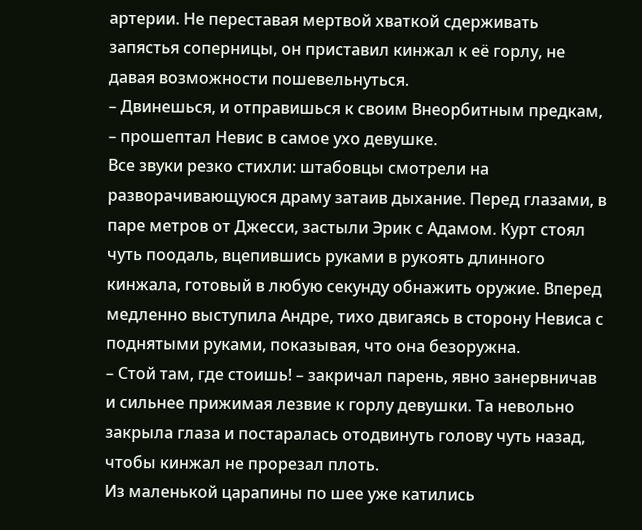артерии. Не переставая мертвой хваткой сдерживать запястья соперницы, он приставил кинжал к её горлу, не давая возможности пошевельнуться.
– Двинешься, и отправишься к своим Внеорбитным предкам, – прошептал Невис в самое ухо девушке.
Все звуки резко стихли: штабовцы смотрели на разворачивающуюся драму затаив дыхание. Перед глазами, в паре метров от Джесси, застыли Эрик с Адамом. Курт стоял чуть поодаль, вцепившись руками в рукоять длинного кинжала, готовый в любую секунду обнажить оружие. Вперед медленно выступила Андре, тихо двигаясь в сторону Невиса с поднятыми руками, показывая, что она безоружна.
– Стой там, где стоишь! – закричал парень, явно занервничав и сильнее прижимая лезвие к горлу девушки. Та невольно закрыла глаза и постаралась отодвинуть голову чуть назад, чтобы кинжал не прорезал плоть.
Из маленькой царапины по шее уже катились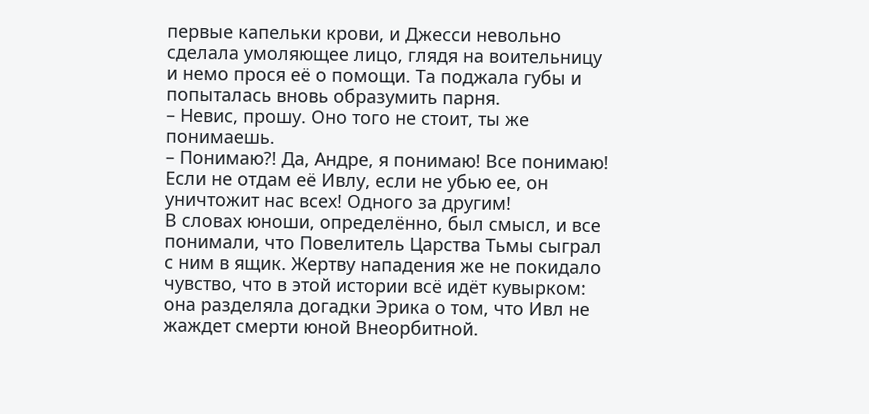первые капельки крови, и Джесси невольно сделала умоляющее лицо, глядя на воительницу и немо прося её о помощи. Та поджала губы и попыталась вновь образумить парня.
– Невис, прошу. Оно того не стоит, ты же понимаешь.
– Понимаю?! Да, Андре, я понимаю! Все понимаю! Если не отдам её Ивлу, если не убью ее, он уничтожит нас всех! Одного за другим!
В словах юноши, определённо, был смысл, и все понимали, что Повелитель Царства Тьмы сыграл с ним в ящик. Жертву нападения же не покидало чувство, что в этой истории всё идёт кувырком: она разделяла догадки Эрика о том, что Ивл не жаждет смерти юной Внеорбитной.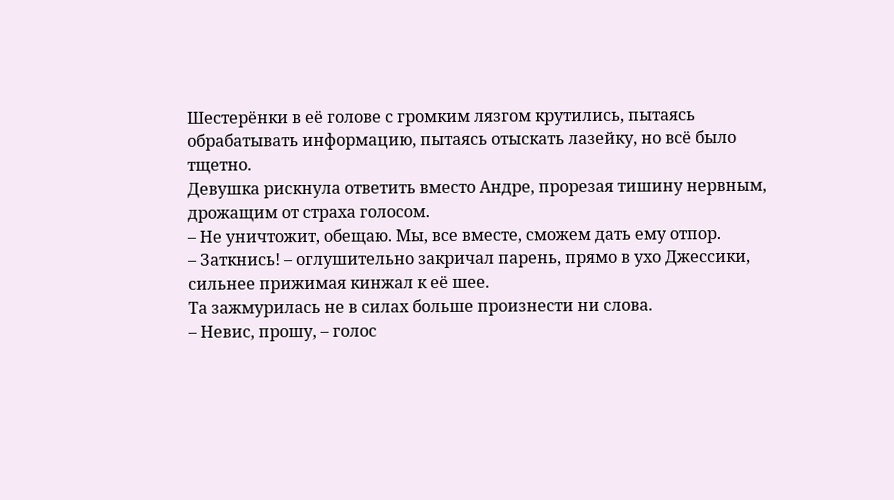Шестерёнки в её голове с громким лязгом крутились, пытаясь обрабатывать информацию, пытаясь отыскать лазейку, но всё было тщетно.
Девушка рискнула ответить вместо Андре, прорезая тишину нервным, дрожащим от страха голосом.
– Не уничтожит, обещаю. Мы, все вместе, сможем дать ему отпор.
– Заткнись! – оглушительно закричал парень, прямо в ухо Джессики, сильнее прижимая кинжал к её шее.
Та зажмурилась не в силах больше произнести ни слова.
– Невис, прошу, – голос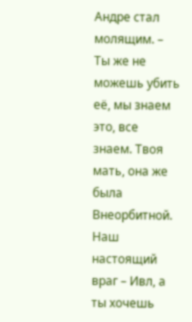Андре стал молящим. – Ты же не можешь убить её, мы знаем это, все знаем. Твоя мать, она же была Внеорбитной. Наш настоящий враг – Ивл, а ты хочешь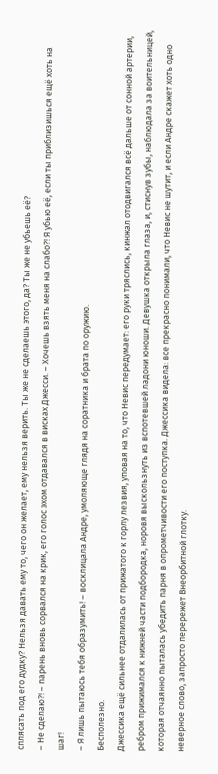сплясать под его дудку? Нельзя давать ему то, чего он желает, ему нельзя верить. Ты же не сделаешь этого, да? Ты же не убьешь её?
– Не сделаю?! – парень вновь сорвался на крик, его голос эхом отдавался в висках Джесси. – Хочешь взять меня на слабо?! Я убью её, если ты приблизишься ещё хоть на шаг!
– Я лишь пытаюсь тебя образумить! – восклицала Андре, умоляюще глядя на соратника и брата по оружию.
Бесполезно.
Джессика ещё сильнее отдалилась от прижатого к горлу лезвия, уповая на то, что Невис передумает: его руки тряслись, кинжал отодвигался всё дальше от сонной артерии, ребром прижимался к нижней части подбородка, норовя выскользнуть из вспотевшей ладони юноши. Девушка открыла глаза, и, стиснув зубы, наблюдала за воительницей, которая отчаянно пыталась убедить парня в опрометчивости его поступка. Джессика видела: все прекрасно понимали, что Невис не шутит, и если Андре скажет хоть одно неверное слово, запросто перережет Внеорбитной глотку.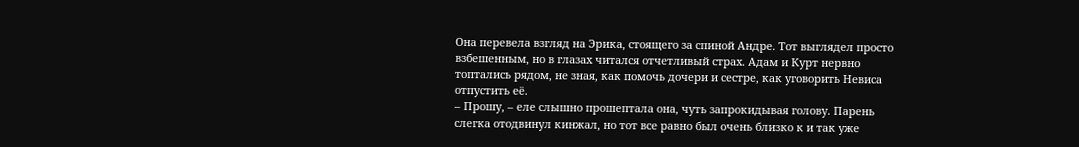Она перевела взгляд на Эрика, стоящего за спиной Андре. Тот выглядел просто взбешенным, но в глазах читался отчетливый страх. Адам и Курт нервно топтались рядом, не зная, как помочь дочери и сестре, как уговорить Невиса отпустить её.
– Прошу, – еле слышно прошептала она, чуть запрокидывая голову. Парень слегка отодвинул кинжал, но тот все равно был очень близко к и так уже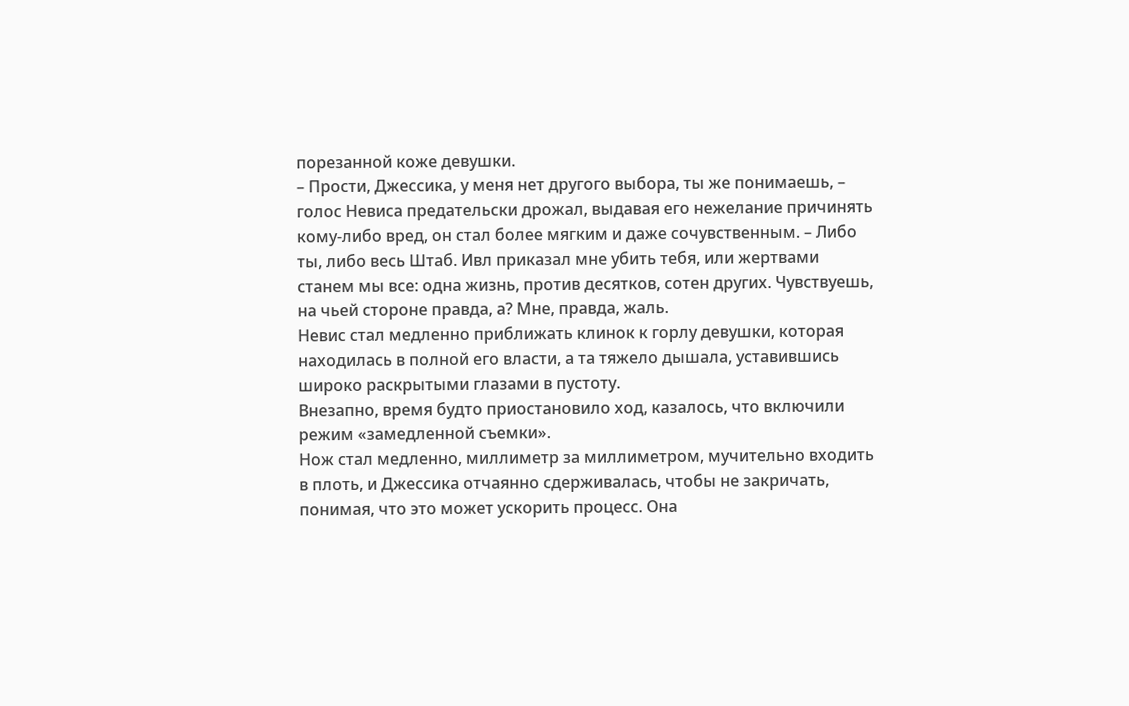порезанной коже девушки.
– Прости, Джессика, у меня нет другого выбора, ты же понимаешь, – голос Невиса предательски дрожал, выдавая его нежелание причинять кому-либо вред, он стал более мягким и даже сочувственным. – Либо ты, либо весь Штаб. Ивл приказал мне убить тебя, или жертвами станем мы все: одна жизнь, против десятков, сотен других. Чувствуешь, на чьей стороне правда, а? Мне, правда, жаль.
Невис стал медленно приближать клинок к горлу девушки, которая находилась в полной его власти, а та тяжело дышала, уставившись широко раскрытыми глазами в пустоту.
Внезапно, время будто приостановило ход, казалось, что включили режим «замедленной съемки».
Нож стал медленно, миллиметр за миллиметром, мучительно входить в плоть, и Джессика отчаянно сдерживалась, чтобы не закричать, понимая, что это может ускорить процесс. Она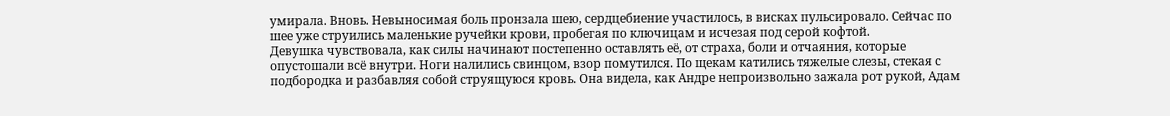умирала. Вновь. Невыносимая боль пронзала шею, сердцебиение участилось, в висках пульсировало. Сейчас по шее уже струились маленькие ручейки крови, пробегая по ключицам и исчезая под серой кофтой.
Девушка чувствовала, как силы начинают постепенно оставлять её, от страха, боли и отчаяния, которые опустошали всё внутри. Ноги налились свинцом, взор помутился. По щекам катились тяжелые слезы, стекая с подбородка и разбавляя собой струящуюся кровь. Она видела, как Андре непроизвольно зажала рот рукой, Адам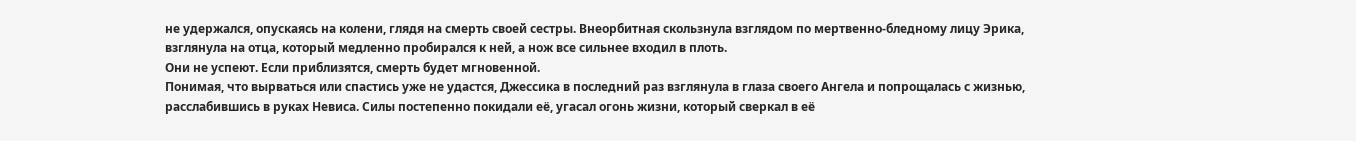не удержался, опускаясь на колени, глядя на смерть своей сестры. Внеорбитная скользнула взглядом по мертвенно-бледному лицу Эрика, взглянула на отца, который медленно пробирался к ней, а нож все сильнее входил в плоть.
Они не успеют. Если приблизятся, смерть будет мгновенной.
Понимая, что вырваться или спастись уже не удастся, Джессика в последний раз взглянула в глаза своего Ангела и попрощалась с жизнью, расслабившись в руках Невиса. Силы постепенно покидали её, угасал огонь жизни, который сверкал в её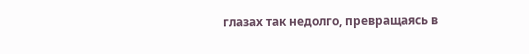глазах так недолго, превращаясь в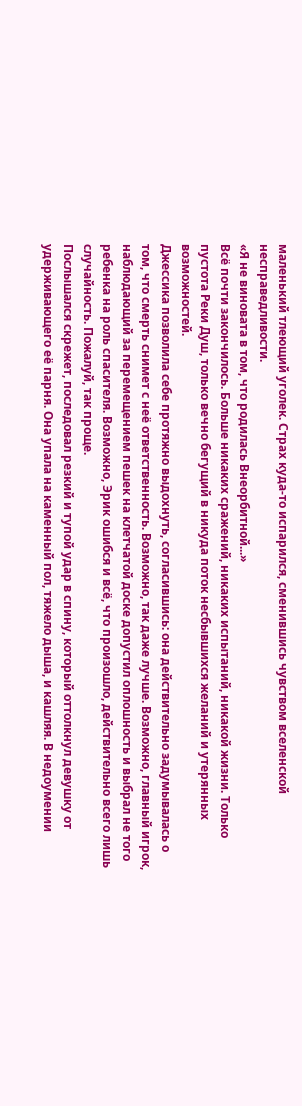маленький тлеющий уголек. Страх куда-то испарился, сменившись чувством вселенской несправедливости.
«Я не виновата в том, что родилась Внеорбитной...»
Всё почти закончилось. Больше никаких сражений, никаких испытаний, никакой жизни. Только пустота Реки Душ, только вечно бегущий в никуда поток несбывшихся желаний и утерянных возможностей.
Джессика позволила себе протяжно выдохнуть, согласившись: она действительно задумывалась о том, что смерть снимет с неё ответственность. Возможно, так даже лучше. Возможно, главный игрок, наблюдающий за перемещением пешек на клетчатой доске допустил оплошность и выбрал не того ребенка на роль спасителя. Возможно, Эрик ошибся и всё, что произошло, действительно всего лишь случайность. Пожалуй, так проще.
Послышался скрежет, последовал резкий и тупой удар в спину, который оттолкнул девушку от удерживающего её парня. Она упала на каменный пол, тяжело дыша, и кашляя. В недоумении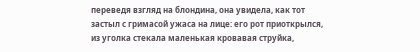переведя взгляд на блондина, она увидела, как тот застыл с гримасой ужаса на лице: его рот приоткрылся, из уголка стекала маленькая кровавая струйка,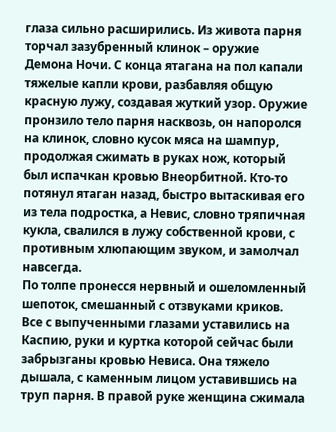глаза сильно расширились. Из живота парня торчал зазубренный клинок – оружие Демона Ночи. С конца ятагана на пол капали тяжелые капли крови, разбавляя общую красную лужу, создавая жуткий узор. Оружие пронзило тело парня насквозь, он напоролся на клинок, словно кусок мяса на шампур, продолжая сжимать в руках нож, который был испачкан кровью Внеорбитной. Кто-то потянул ятаган назад, быстро вытаскивая его из тела подростка, а Невис, словно тряпичная кукла, свалился в лужу собственной крови, с противным хлюпающим звуком, и замолчал навсегда.
По толпе пронесся нервный и ошеломленный шепоток, смешанный с отзвуками криков. Все с выпученными глазами уставились на Каспию, руки и куртка которой сейчас были забрызганы кровью Невиса. Она тяжело дышала, с каменным лицом уставившись на труп парня. В правой руке женщина сжимала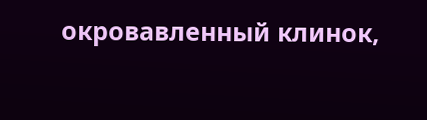окровавленный клинок,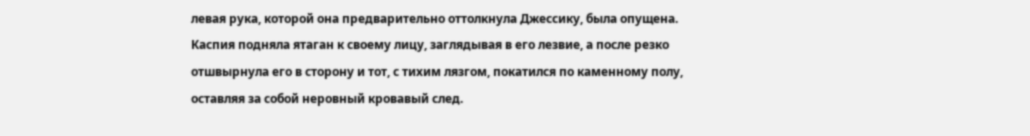левая рука, которой она предварительно оттолкнула Джессику, была опущена. Каспия подняла ятаган к своему лицу, заглядывая в его лезвие, а после резко отшвырнула его в сторону и тот, с тихим лязгом, покатился по каменному полу, оставляя за собой неровный кровавый след.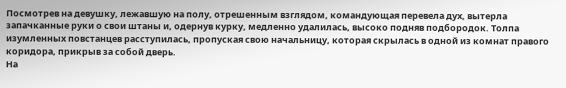Посмотрев на девушку, лежавшую на полу, отрешенным взглядом, командующая перевела дух, вытерла запачканные руки о свои штаны и, одернув курку, медленно удалилась, высоко подняв подбородок. Толпа изумленных повстанцев расступилась, пропуская свою начальницу, которая скрылась в одной из комнат правого коридора, прикрыв за собой дверь.
На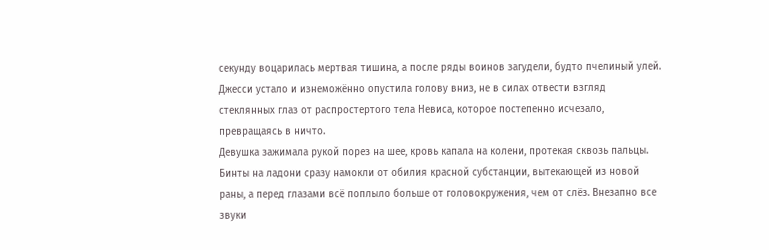секунду воцарилась мертвая тишина, а после ряды воинов загудели, будто пчелиный улей.
Джесси устало и изнеможённо опустила голову вниз, не в силах отвести взгляд стеклянных глаз от распростертого тела Невиса, которое постепенно исчезало, превращаясь в ничто.
Девушка зажимала рукой порез на шее, кровь капала на колени, протекая сквозь пальцы. Бинты на ладони сразу намокли от обилия красной субстанции, вытекающей из новой раны, а перед глазами всё поплыло больше от головокружения, чем от слёз. Внезапно все звуки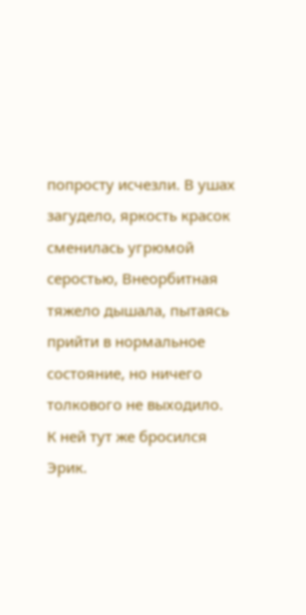попросту исчезли. В ушах загудело, яркость красок сменилась угрюмой серостью, Внеорбитная тяжело дышала, пытаясь прийти в нормальное состояние, но ничего толкового не выходило.
К ней тут же бросился Эрик.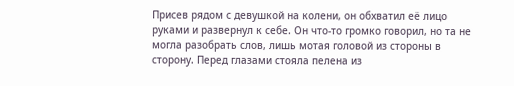Присев рядом с девушкой на колени, он обхватил её лицо руками и развернул к себе. Он что-то громко говорил, но та не могла разобрать слов, лишь мотая головой из стороны в сторону. Перед глазами стояла пелена из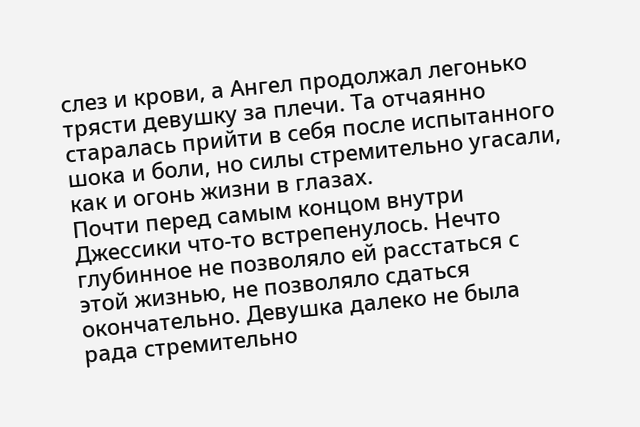слез и крови, а Ангел продолжал легонько трясти девушку за плечи. Та отчаянно старалась прийти в себя после испытанного шока и боли, но силы стремительно угасали, как и огонь жизни в глазах.
Почти перед самым концом внутри Джессики что-то встрепенулось. Нечто глубинное не позволяло ей расстаться с этой жизнью, не позволяло сдаться окончательно. Девушка далеко не была рада стремительно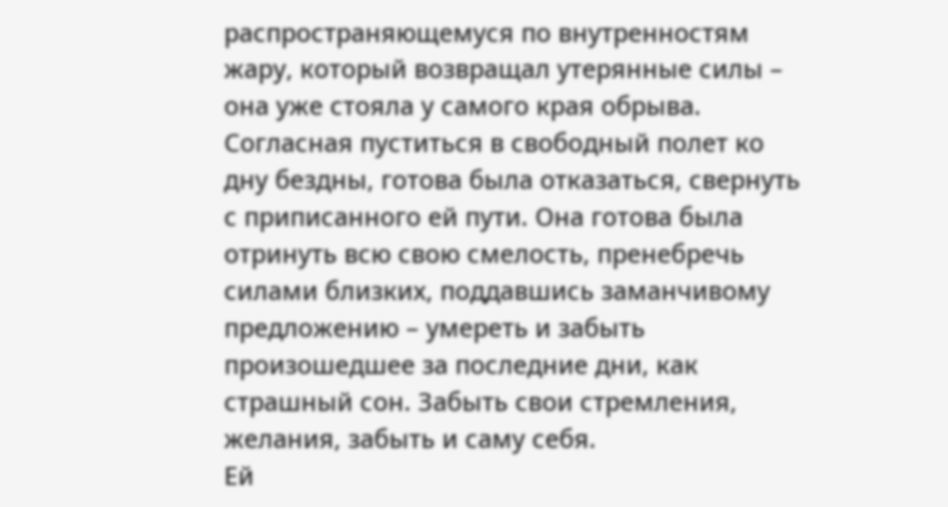распространяющемуся по внутренностям жару, который возвращал утерянные силы – она уже стояла у самого края обрыва. Согласная пуститься в свободный полет ко дну бездны, готова была отказаться, свернуть с приписанного ей пути. Она готова была отринуть всю свою смелость, пренебречь силами близких, поддавшись заманчивому предложению – умереть и забыть произошедшее за последние дни, как страшный сон. Забыть свои стремления, желания, забыть и саму себя.
Ей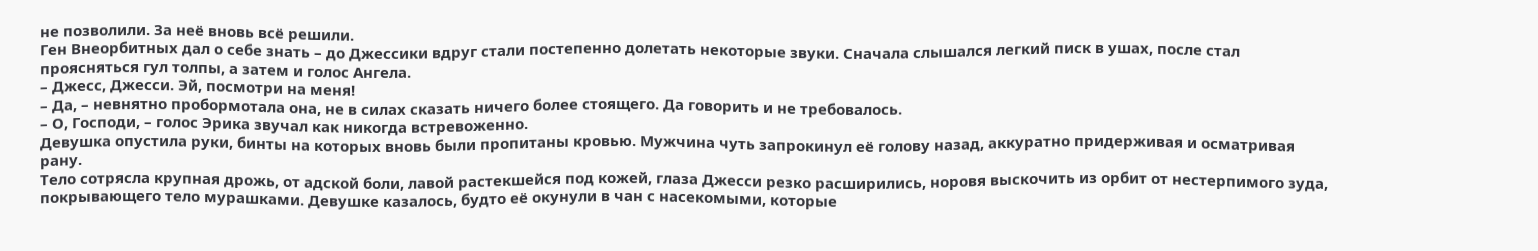не позволили. За неё вновь всё решили.
Ген Внеорбитных дал о себе знать – до Джессики вдруг стали постепенно долетать некоторые звуки. Сначала слышался легкий писк в ушах, после стал проясняться гул толпы, а затем и голос Ангела.
– Джесс, Джесси. Эй, посмотри на меня!
– Да, – невнятно пробормотала она, не в силах сказать ничего более стоящего. Да говорить и не требовалось.
– О, Господи, – голос Эрика звучал как никогда встревоженно.
Девушка опустила руки, бинты на которых вновь были пропитаны кровью. Мужчина чуть запрокинул её голову назад, аккуратно придерживая и осматривая рану.
Тело сотрясла крупная дрожь, от адской боли, лавой растекшейся под кожей, глаза Джесси резко расширились, норовя выскочить из орбит от нестерпимого зуда, покрывающего тело мурашками. Девушке казалось, будто её окунули в чан с насекомыми, которые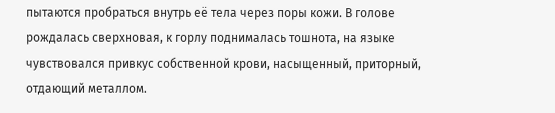пытаются пробраться внутрь её тела через поры кожи. В голове рождалась сверхновая, к горлу поднималась тошнота, на языке чувствовался привкус собственной крови, насыщенный, приторный, отдающий металлом.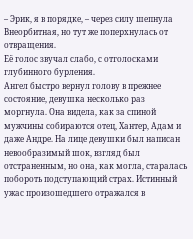– Эрик, я в порядке, – через силу шепнула Внеорбитная, но тут же поперхнулась от отвращения.
Её голос звучал слабо, с отголосками глубинного бурления.
Ангел быстро вернул голову в прежнее состояние, девушка несколько раз моргнула. Она видела, как за спиной мужчины собираются отец, Хантер, Адам и даже Андре. На лице девушки был написан невообразимый шок, взгляд был отстраненным, но она, как могла, старалась побороть подступающий страх. Истинный ужас произошедшего отражался в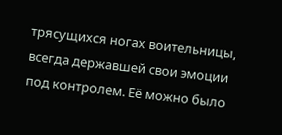трясущихся ногах воительницы, всегда державшей свои эмоции под контролем. Её можно было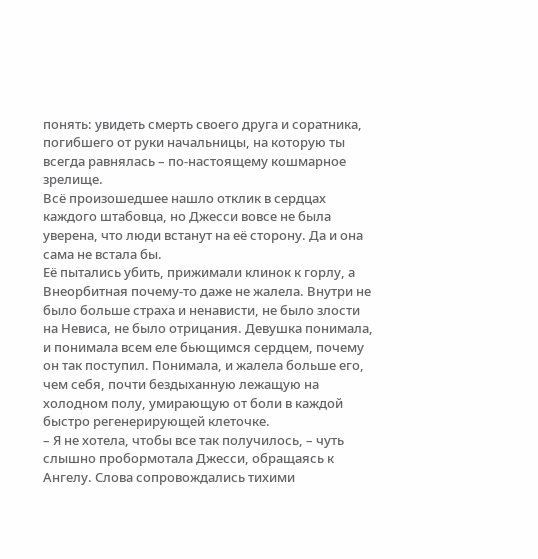понять: увидеть смерть своего друга и соратника, погибшего от руки начальницы, на которую ты всегда равнялась – по-настоящему кошмарное зрелище.
Всё произошедшее нашло отклик в сердцах каждого штабовца, но Джесси вовсе не была уверена, что люди встанут на её сторону. Да и она сама не встала бы.
Её пытались убить, прижимали клинок к горлу, а Внеорбитная почему-то даже не жалела. Внутри не было больше страха и ненависти, не было злости на Невиса, не было отрицания. Девушка понимала, и понимала всем еле бьющимся сердцем, почему он так поступил. Понимала, и жалела больше его, чем себя, почти бездыханную лежащую на холодном полу, умирающую от боли в каждой быстро регенерирующей клеточке.
– Я не хотела, чтобы все так получилось, – чуть слышно пробормотала Джесси, обращаясь к Ангелу. Слова сопровождались тихими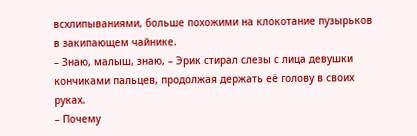всхлипываниями, больше похожими на клокотание пузырьков в закипающем чайнике.
– Знаю, малыш, знаю, – Эрик стирал слезы с лица девушки кончиками пальцев, продолжая держать её голову в своих руках.
– Почему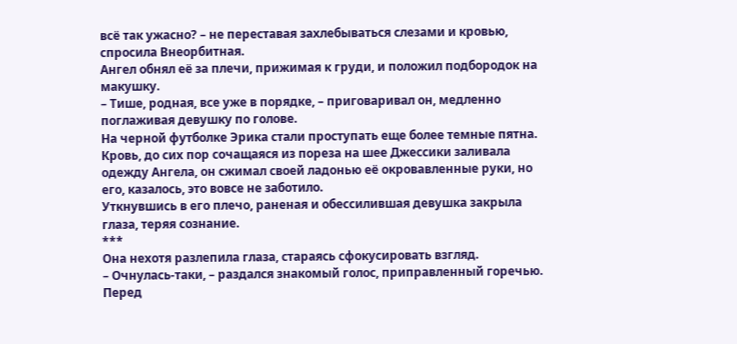всё так ужасно? – не переставая захлебываться слезами и кровью, спросила Внеорбитная.
Ангел обнял её за плечи, прижимая к груди, и положил подбородок на макушку.
– Тише, родная, все уже в порядке, – приговаривал он, медленно поглаживая девушку по голове.
На черной футболке Эрика стали проступать еще более темные пятна. Кровь, до сих пор сочащаяся из пореза на шее Джессики заливала одежду Ангела, он сжимал своей ладонью её окровавленные руки, но его, казалось, это вовсе не заботило.
Уткнувшись в его плечо, раненая и обессилившая девушка закрыла глаза, теряя сознание.
***
Она нехотя разлепила глаза, стараясь сфокусировать взгляд.
– Очнулась-таки, – раздался знакомый голос, приправленный горечью.
Перед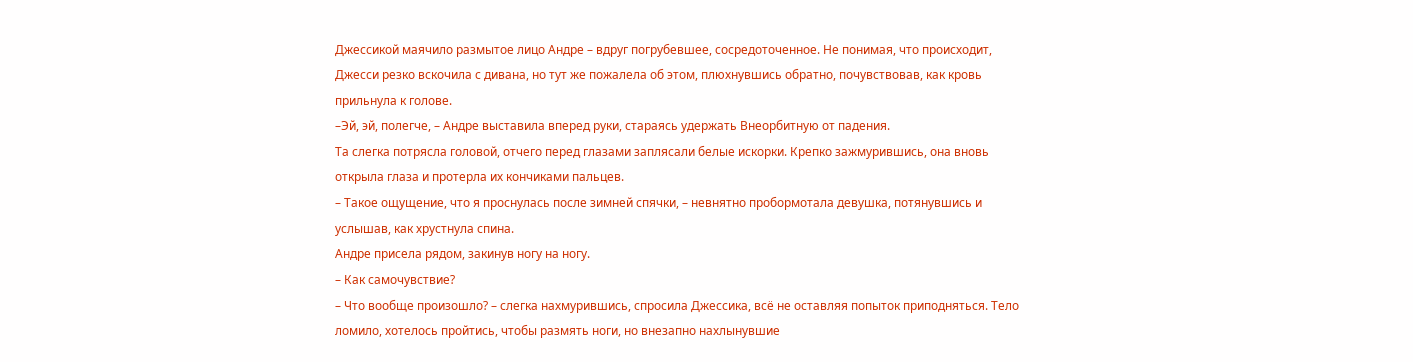Джессикой маячило размытое лицо Андре – вдруг погрубевшее, сосредоточенное. Не понимая, что происходит, Джесси резко вскочила с дивана, но тут же пожалела об этом, плюхнувшись обратно, почувствовав, как кровь прильнула к голове.
–Эй, эй, полегче, – Андре выставила вперед руки, стараясь удержать Внеорбитную от падения.
Та слегка потрясла головой, отчего перед глазами заплясали белые искорки. Крепко зажмурившись, она вновь открыла глаза и протерла их кончиками пальцев.
– Такое ощущение, что я проснулась после зимней спячки, – невнятно пробормотала девушка, потянувшись и услышав, как хрустнула спина.
Андре присела рядом, закинув ногу на ногу.
– Как самочувствие?
– Что вообще произошло? – слегка нахмурившись, спросила Джессика, всё не оставляя попыток приподняться. Тело ломило, хотелось пройтись, чтобы размять ноги, но внезапно нахлынувшие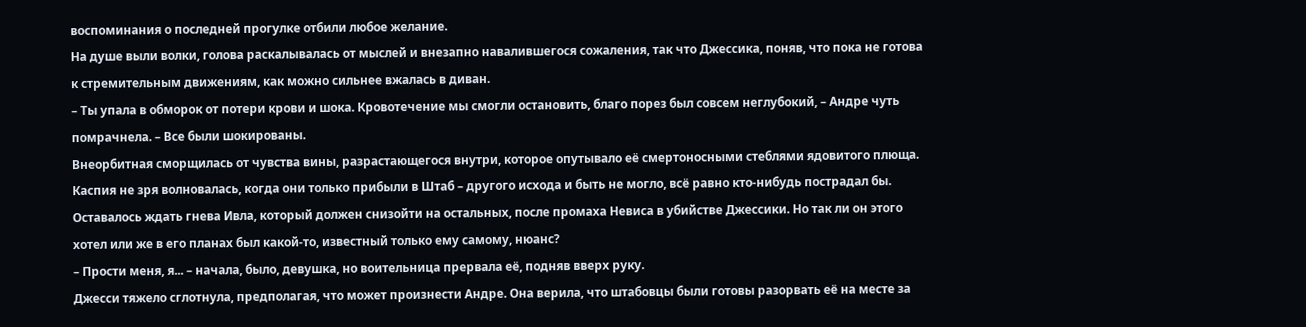воспоминания о последней прогулке отбили любое желание.
На душе выли волки, голова раскалывалась от мыслей и внезапно навалившегося сожаления, так что Джессика, поняв, что пока не готова к стремительным движениям, как можно сильнее вжалась в диван.
– Ты упала в обморок от потери крови и шока. Кровотечение мы смогли остановить, благо порез был совсем неглубокий, – Андре чуть помрачнела. – Все были шокированы.
Внеорбитная сморщилась от чувства вины, разрастающегося внутри, которое опутывало её смертоносными стеблями ядовитого плюща. Каспия не зря волновалась, когда они только прибыли в Штаб – другого исхода и быть не могло, всё равно кто-нибудь пострадал бы. Оставалось ждать гнева Ивла, который должен снизойти на остальных, после промаха Невиса в убийстве Джессики. Но так ли он этого хотел или же в его планах был какой-то, известный только ему самому, нюанс?
– Прости меня, я... – начала, было, девушка, но воительница прервала её, подняв вверх руку.
Джесси тяжело сглотнула, предполагая, что может произнести Андре. Она верила, что штабовцы были готовы разорвать её на месте за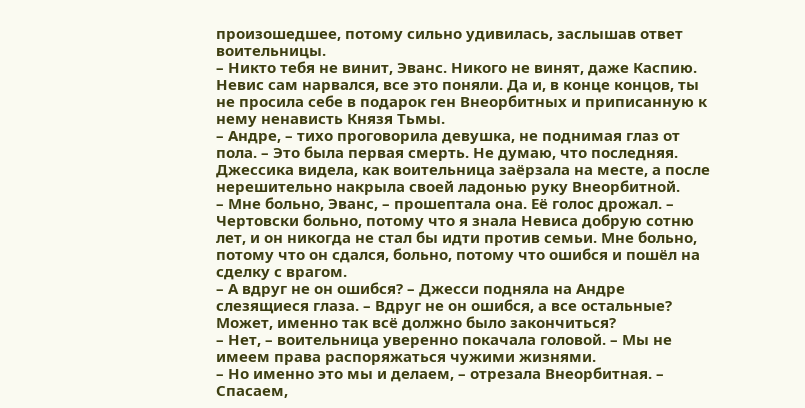произошедшее, потому сильно удивилась, заслышав ответ воительницы.
– Никто тебя не винит, Эванс. Никого не винят, даже Каспию. Невис сам нарвался, все это поняли. Да и, в конце концов, ты не просила себе в подарок ген Внеорбитных и приписанную к нему ненависть Князя Тьмы.
– Андре, – тихо проговорила девушка, не поднимая глаз от пола. – Это была первая смерть. Не думаю, что последняя.
Джессика видела, как воительница заёрзала на месте, а после нерешительно накрыла своей ладонью руку Внеорбитной.
– Мне больно, Эванс, – прошептала она. Её голос дрожал. – Чертовски больно, потому что я знала Невиса добрую сотню лет, и он никогда не стал бы идти против семьи. Мне больно, потому что он сдался, больно, потому что ошибся и пошёл на сделку с врагом.
– А вдруг не он ошибся? – Джесси подняла на Андре слезящиеся глаза. – Вдруг не он ошибся, а все остальные? Может, именно так всё должно было закончиться?
– Нет, – воительница уверенно покачала головой. – Мы не имеем права распоряжаться чужими жизнями.
– Но именно это мы и делаем, – отрезала Внеорбитная. – Спасаем,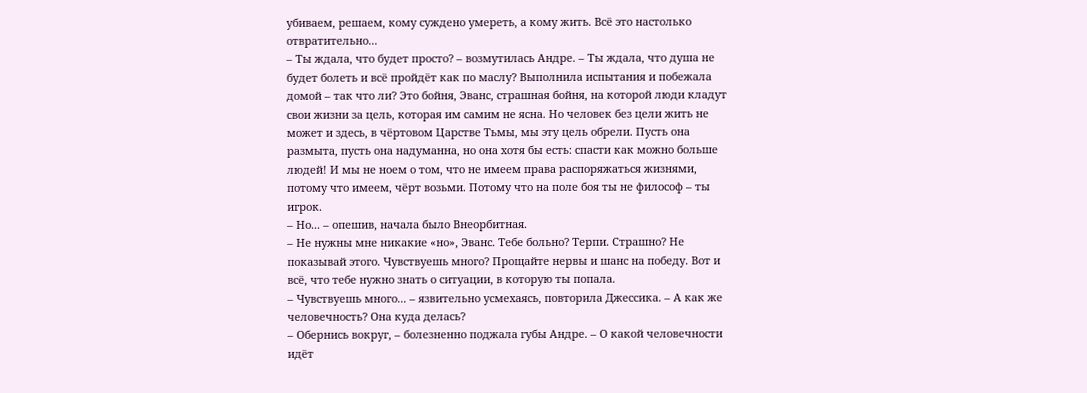убиваем, решаем, кому суждено умереть, а кому жить. Всё это настолько отвратительно...
– Ты ждала, что будет просто? – возмутилась Андре. – Ты ждала, что душа не будет болеть и всё пройдёт как по маслу? Выполнила испытания и побежала домой – так что ли? Это бойня, Эванс, страшная бойня, на которой люди кладут свои жизни за цель, которая им самим не ясна. Но человек без цели жить не может и здесь, в чёртовом Царстве Тьмы, мы эту цель обрели. Пусть она размыта, пусть она надуманна, но она хотя бы есть: спасти как можно больше людей! И мы не ноем о том, что не имеем права распоряжаться жизнями, потому что имеем, чёрт возьми. Потому что на поле боя ты не философ – ты игрок.
– Но... – опешив, начала было Внеорбитная.
– Не нужны мне никакие «но», Эванс. Тебе больно? Терпи. Страшно? Не показывай этого. Чувствуешь много? Прощайте нервы и шанс на победу. Вот и всё, что тебе нужно знать о ситуации, в которую ты попала.
– Чувствуешь много... – язвительно усмехаясь, повторила Джессика. – А как же человечность? Она куда делась?
– Обернись вокруг, – болезненно поджала губы Андре. – О какой человечности идёт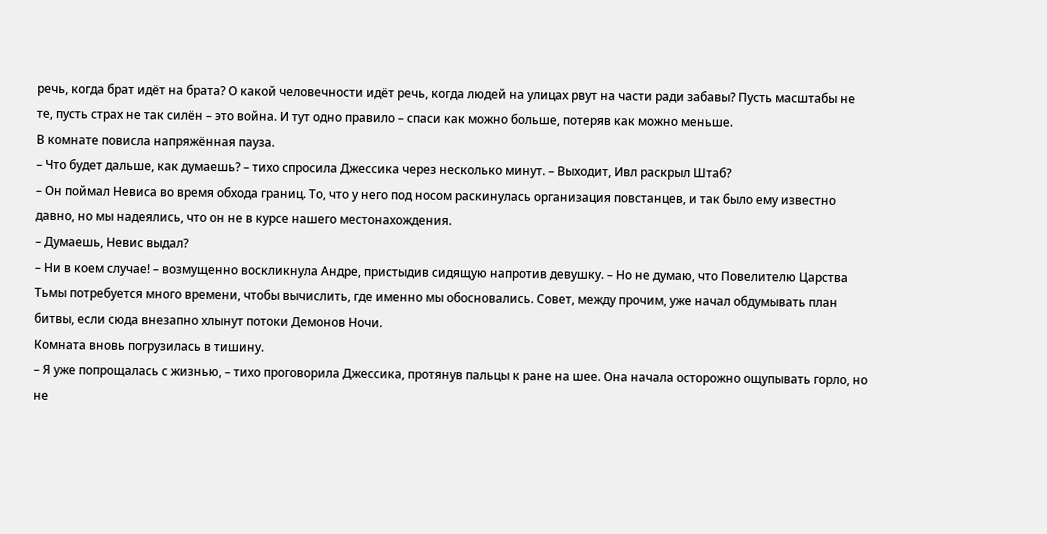речь, когда брат идёт на брата? О какой человечности идёт речь, когда людей на улицах рвут на части ради забавы? Пусть масштабы не те, пусть страх не так силён – это война. И тут одно правило – спаси как можно больше, потеряв как можно меньше.
В комнате повисла напряжённая пауза.
– Что будет дальше, как думаешь? – тихо спросила Джессика через несколько минут. – Выходит, Ивл раскрыл Штаб?
– Он поймал Невиса во время обхода границ. То, что у него под носом раскинулась организация повстанцев, и так было ему известно давно, но мы надеялись, что он не в курсе нашего местонахождения.
– Думаешь, Невис выдал?
– Ни в коем случае! – возмущенно воскликнула Андре, пристыдив сидящую напротив девушку. – Но не думаю, что Повелителю Царства Тьмы потребуется много времени, чтобы вычислить, где именно мы обосновались. Совет, между прочим, уже начал обдумывать план битвы, если сюда внезапно хлынут потоки Демонов Ночи.
Комната вновь погрузилась в тишину.
– Я уже попрощалась с жизнью, – тихо проговорила Джессика, протянув пальцы к ране на шее. Она начала осторожно ощупывать горло, но не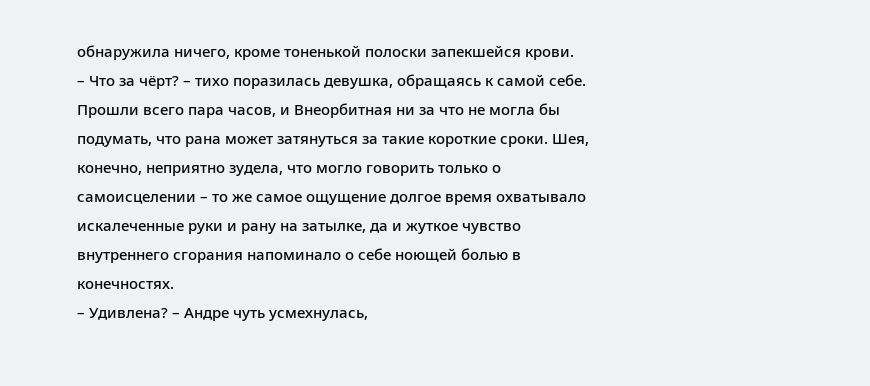обнаружила ничего, кроме тоненькой полоски запекшейся крови.
– Что за чёрт? – тихо поразилась девушка, обращаясь к самой себе. Прошли всего пара часов, и Внеорбитная ни за что не могла бы подумать, что рана может затянуться за такие короткие сроки. Шея, конечно, неприятно зудела, что могло говорить только о самоисцелении – то же самое ощущение долгое время охватывало искалеченные руки и рану на затылке, да и жуткое чувство внутреннего сгорания напоминало о себе ноющей болью в конечностях.
– Удивлена? – Андре чуть усмехнулась,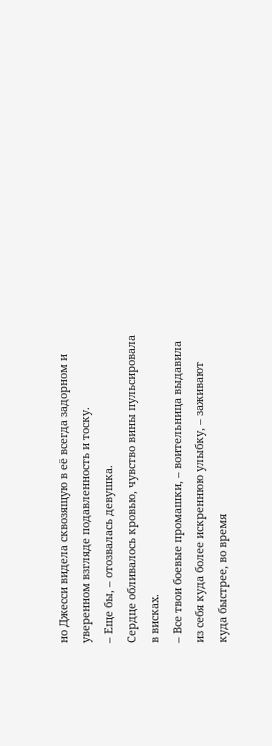но Джесси видела сквозящую в её всегда задорном и уверенном взгляде подавленность и тоску.
– Еще бы, – отозвалась девушка.
Сердце обливалось кровью, чувство вины пульсировала в висках.
– Все твои боевые промашки, – воительница выдавила из себя куда более искреннюю улыбку, – заживают куда быстрее, во время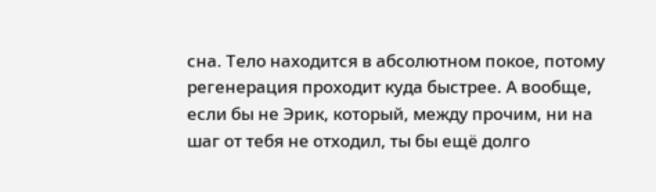сна. Тело находится в абсолютном покое, потому регенерация проходит куда быстрее. А вообще, если бы не Эрик, который, между прочим, ни на шаг от тебя не отходил, ты бы ещё долго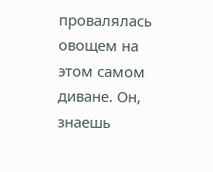провалялась овощем на этом самом диване. Он, знаешь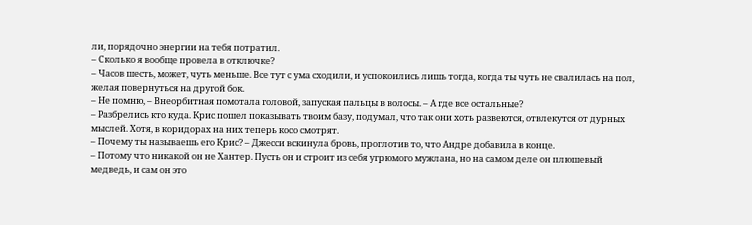ли, порядочно энергии на тебя потратил.
– Сколько я вообще провела в отключке?
– Часов шесть, может, чуть меньше. Все тут с ума сходили, и успокоились лишь тогда, когда ты чуть не свалилась на пол, желая повернуться на другой бок.
– Не помню, – Внеорбитная помотала головой, запуская пальцы в волосы. – А где все остальные?
– Разбрелись кто куда. Крис пошел показывать твоим базу, подумал, что так они хоть развеются, отвлекутся от дурных мыслей. Хотя, в коридорах на них теперь косо смотрят.
– Почему ты называешь его Крис? – Джесси вскинула бровь, проглотив то, что Андре добавила в конце.
– Потому что никакой он не Хантер. Пусть он и строит из себя угрюмого мужлана, но на самом деле он плюшевый медведь, и сам он это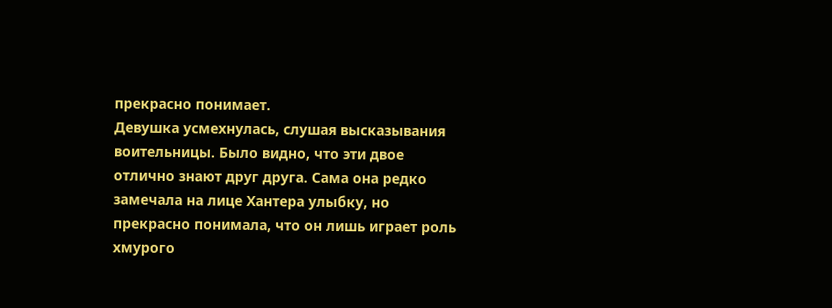прекрасно понимает.
Девушка усмехнулась, слушая высказывания воительницы. Было видно, что эти двое отлично знают друг друга. Сама она редко замечала на лице Хантера улыбку, но прекрасно понимала, что он лишь играет роль хмурого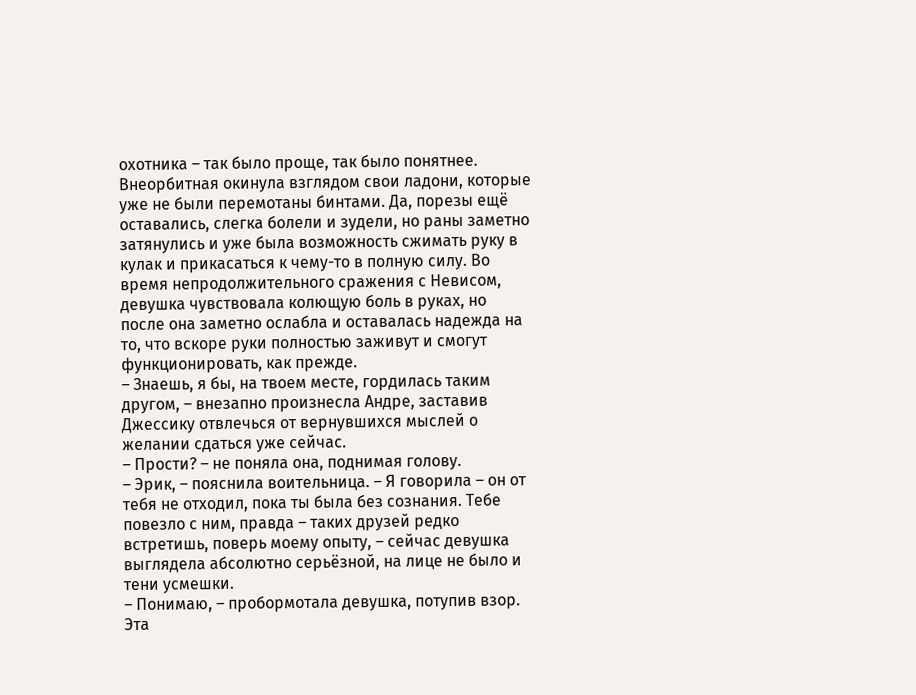охотника – так было проще, так было понятнее.
Внеорбитная окинула взглядом свои ладони, которые уже не были перемотаны бинтами. Да, порезы ещё оставались, слегка болели и зудели, но раны заметно затянулись и уже была возможность сжимать руку в кулак и прикасаться к чему-то в полную силу. Во время непродолжительного сражения с Невисом, девушка чувствовала колющую боль в руках, но после она заметно ослабла и оставалась надежда на то, что вскоре руки полностью заживут и смогут функционировать, как прежде.
– Знаешь, я бы, на твоем месте, гордилась таким другом, – внезапно произнесла Андре, заставив Джессику отвлечься от вернувшихся мыслей о желании сдаться уже сейчас.
– Прости? – не поняла она, поднимая голову.
– Эрик, – пояснила воительница. – Я говорила – он от тебя не отходил, пока ты была без сознания. Тебе повезло с ним, правда – таких друзей редко встретишь, поверь моему опыту, – сейчас девушка выглядела абсолютно серьёзной, на лице не было и тени усмешки.
– Понимаю, – пробормотала девушка, потупив взор. Эта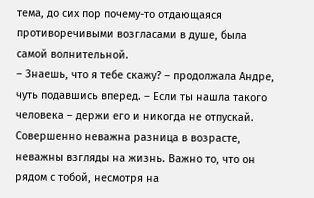тема, до сих пор почему-то отдающаяся противоречивыми возгласами в душе, была самой волнительной.
– Знаешь, что я тебе скажу? – продолжала Андре, чуть подавшись вперед. – Если ты нашла такого человека – держи его и никогда не отпускай. Совершенно неважна разница в возрасте, неважны взгляды на жизнь. Важно то, что он рядом с тобой, несмотря на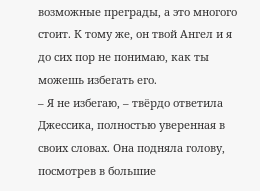возможные преграды, а это многого стоит. К тому же, он твой Ангел и я до сих пор не понимаю, как ты можешь избегать его.
– Я не избегаю, – твёрдо ответила Джессика, полностью уверенная в своих словах. Она подняла голову, посмотрев в большие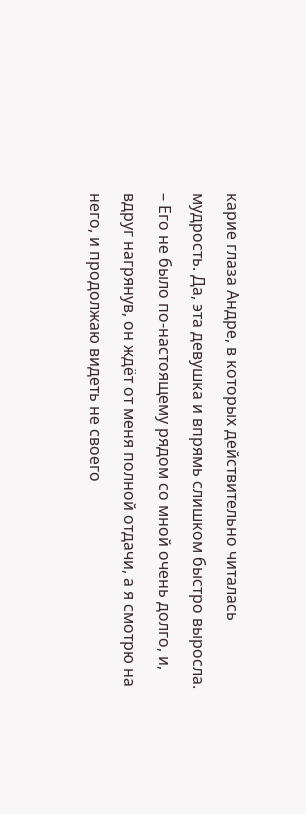карие глаза Андре, в которых действительно читалась мудрость. Да, эта девушка и впрямь слишком быстро выросла. – Его не было по-настоящему рядом со мной очень долго, и, вдруг нагрянув, он ждёт от меня полной отдачи, а я смотрю на него, и продолжаю видеть не своего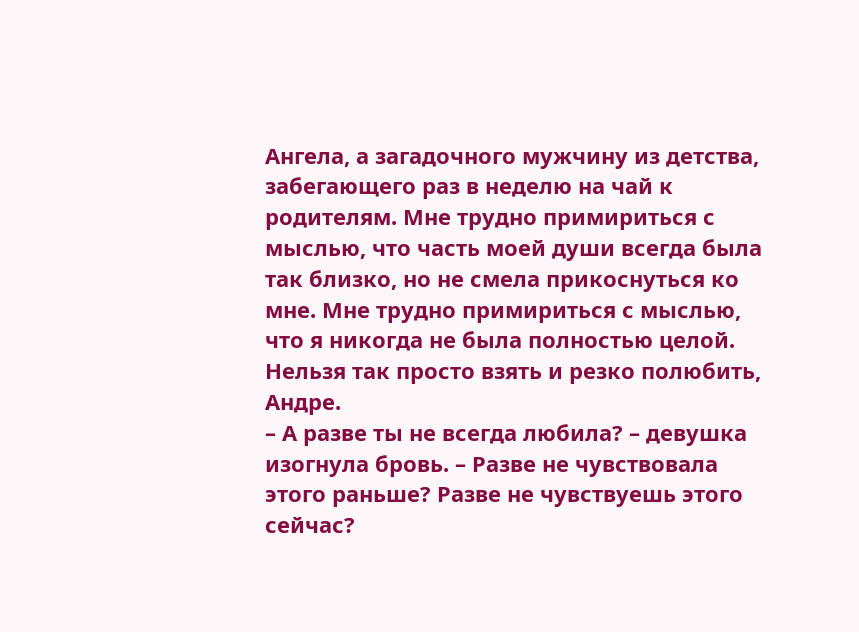Ангела, а загадочного мужчину из детства, забегающего раз в неделю на чай к родителям. Мне трудно примириться с мыслью, что часть моей души всегда была так близко, но не смела прикоснуться ко мне. Мне трудно примириться с мыслью, что я никогда не была полностью целой. Нельзя так просто взять и резко полюбить, Андре.
– А разве ты не всегда любила? – девушка изогнула бровь. – Разве не чувствовала этого раньше? Разве не чувствуешь этого сейчас?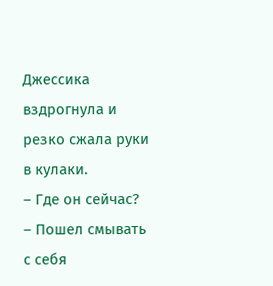Джессика вздрогнула и резко сжала руки в кулаки.
– Где он сейчас?
– Пошел смывать с себя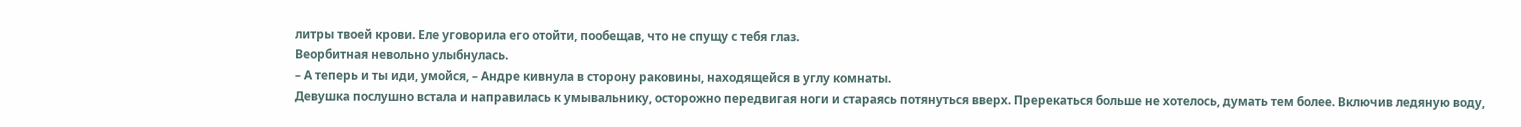литры твоей крови. Еле уговорила его отойти, пообещав, что не спущу с тебя глаз.
Веорбитная невольно улыбнулась.
– А теперь и ты иди, умойся, – Андре кивнула в сторону раковины, находящейся в углу комнаты.
Девушка послушно встала и направилась к умывальнику, осторожно передвигая ноги и стараясь потянуться вверх. Пререкаться больше не хотелось, думать тем более. Включив ледяную воду,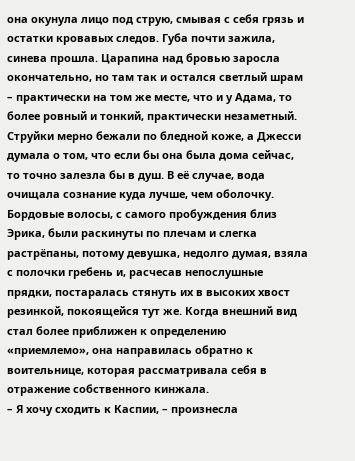она окунула лицо под струю, смывая с себя грязь и остатки кровавых следов. Губа почти зажила, синева прошла. Царапина над бровью заросла окончательно, но там так и остался светлый шрам – практически на том же месте, что и у Адама, то более ровный и тонкий, практически незаметный.
Струйки мерно бежали по бледной коже, а Джесси думала о том, что если бы она была дома сейчас, то точно залезла бы в душ. В её случае, вода очищала сознание куда лучше, чем оболочку.
Бордовые волосы, с самого пробуждения близ Эрика, были раскинуты по плечам и слегка растрёпаны, потому девушка, недолго думая, взяла с полочки гребень и, расчесав непослушные прядки, постаралась стянуть их в высоких хвост резинкой, покоящейся тут же. Когда внешний вид стал более приближен к определению «приемлемо», она направилась обратно к воительнице, которая рассматривала себя в отражение собственного кинжала.
– Я хочу сходить к Каспии, – произнесла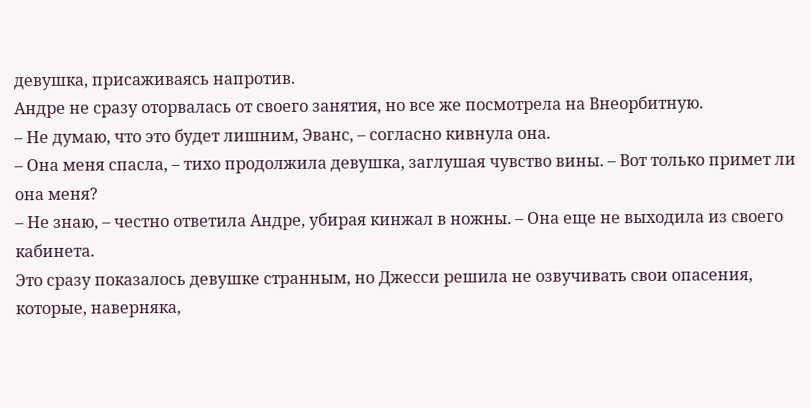девушка, присаживаясь напротив.
Андре не сразу оторвалась от своего занятия, но все же посмотрела на Внеорбитную.
– Не думаю, что это будет лишним, Эванс, – согласно кивнула она.
– Она меня спасла, – тихо продолжила девушка, заглушая чувство вины. – Вот только примет ли она меня?
– Не знаю, – честно ответила Андре, убирая кинжал в ножны. – Она еще не выходила из своего кабинета.
Это сразу показалось девушке странным, но Джесси решила не озвучивать свои опасения, которые, наверняка,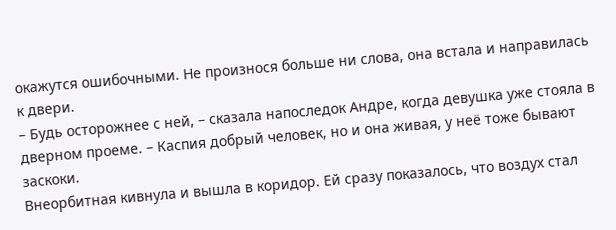окажутся ошибочными. Не произнося больше ни слова, она встала и направилась к двери.
– Будь осторожнее с ней, – сказала напоследок Андре, когда девушка уже стояла в дверном проеме. – Каспия добрый человек, но и она живая, у неё тоже бывают заскоки.
Внеорбитная кивнула и вышла в коридор. Ей сразу показалось, что воздух стал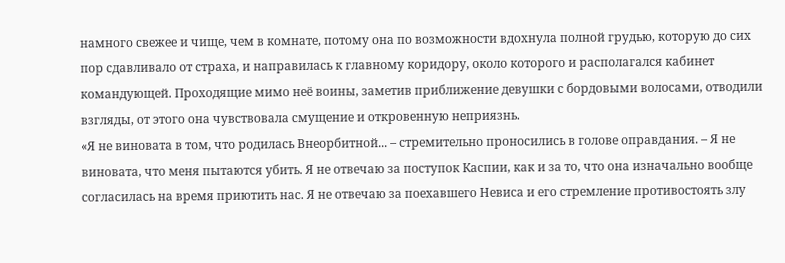намного свежее и чище, чем в комнате, потому она по возможности вдохнула полной грудью, которую до сих пор сдавливало от страха, и направилась к главному коридору, около которого и располагался кабинет командующей. Проходящие мимо неё воины, заметив приближение девушки с бордовыми волосами, отводили взгляды, от этого она чувствовала смущение и откровенную неприязнь.
«Я не виновата в том, что родилась Внеорбитной... – стремительно проносились в голове оправдания. – Я не виновата, что меня пытаются убить. Я не отвечаю за поступок Каспии, как и за то, что она изначально вообще согласилась на время приютить нас. Я не отвечаю за поехавшего Невиса и его стремление противостоять злу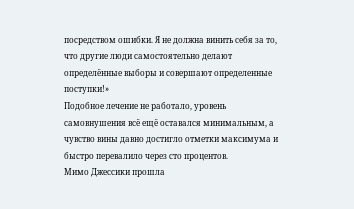посредством ошибки. Я не должна винить себя за то, что другие люди самостоятельно делают определённые выборы и совершают определенные поступки!»
Подобное лечение не работало, уровень самовнушения всё ещё оставался минимальным, а чувство вины давно достигло отметки максимума и быстро перевалило через сто процентов.
Мимо Джессики прошла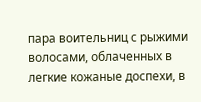пара воительниц с рыжими волосами, облаченных в легкие кожаные доспехи, в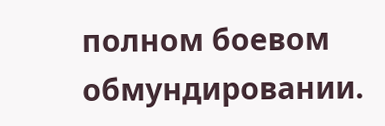полном боевом обмундировании.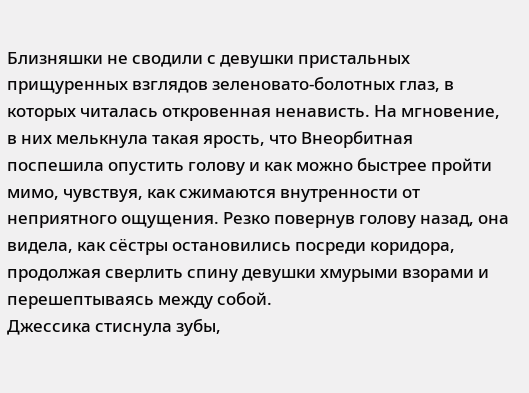Близняшки не сводили с девушки пристальных прищуренных взглядов зеленовато-болотных глаз, в которых читалась откровенная ненависть. На мгновение, в них мелькнула такая ярость, что Внеорбитная поспешила опустить голову и как можно быстрее пройти мимо, чувствуя, как сжимаются внутренности от неприятного ощущения. Резко повернув голову назад, она видела, как сёстры остановились посреди коридора, продолжая сверлить спину девушки хмурыми взорами и перешептываясь между собой.
Джессика стиснула зубы,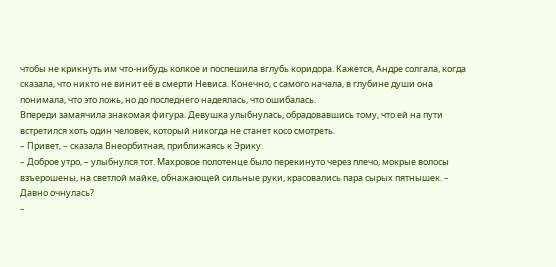чтобы не крикнуть им что-нибудь колкое и поспешила вглубь коридора. Кажется, Андре солгала, когда сказала, что никто не винит её в смерти Невиса. Конечно, с самого начала, в глубине души она понимала, что это ложь, но до последнего надеялась, что ошибалась.
Впереди замаячила знакомая фигура. Девушка улыбнулась, обрадовавшись тому, что ей на пути встретился хоть один человек, который никогда не станет косо смотреть.
– Привет, – сказала Внеорбитная, приближаясь к Эрику.
– Доброе утро, – улыбнулся тот. Махровое полотенце было перекинуто через плечо, мокрые волосы взъерошены, на светлой майке, обнажающей сильные руки, красовались пара сырых пятнышек. – Давно очнулась?
–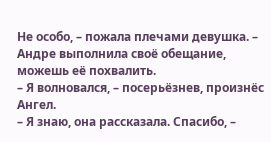Не особо, – пожала плечами девушка. – Андре выполнила своё обещание, можешь её похвалить.
– Я волновался, – посерьёзнев, произнёс Ангел.
– Я знаю, она рассказала. Спасибо, –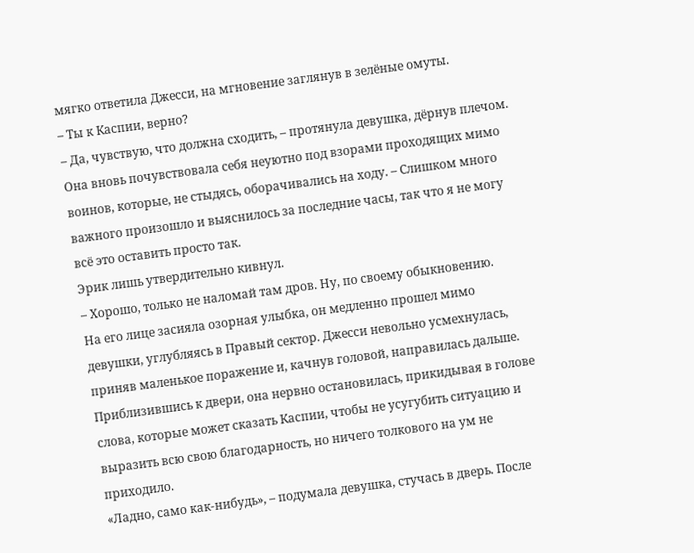мягко ответила Джесси, на мгновение заглянув в зелёные омуты.
– Ты к Каспии, верно?
– Да, чувствую, что должна сходить, – протянула девушка, дёрнув плечом. Она вновь почувствовала себя неуютно под взорами проходящих мимо воинов, которые, не стыдясь, оборачивались на ходу. – Слишком много важного произошло и выяснилось за последние часы, так что я не могу всё это оставить просто так.
Эрик лишь утвердительно кивнул.
– Хорошо, только не наломай там дров. Ну, по своему обыкновению.
На его лице засияла озорная улыбка, он медленно прошел мимо девушки, углубляясь в Правый сектор. Джесси невольно усмехнулась, приняв маленькое поражение и, качнув головой, направилась дальше.
Приблизившись к двери, она нервно остановилась, прикидывая в голове слова, которые может сказать Каспии, чтобы не усугубить ситуацию и выразить всю свою благодарность, но ничего толкового на ум не приходило.
«Ладно, само как-нибудь», – подумала девушка, стучась в дверь. После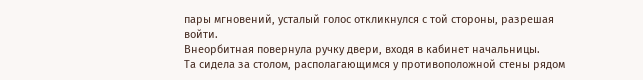пары мгновений, усталый голос откликнулся с той стороны, разрешая войти.
Внеорбитная повернула ручку двери, входя в кабинет начальницы.
Та сидела за столом, располагающимся у противоположной стены рядом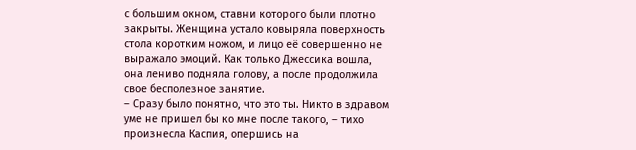с большим окном, ставни которого были плотно закрыты. Женщина устало ковыряла поверхность стола коротким ножом, и лицо её совершенно не выражало эмоций. Как только Джессика вошла, она лениво подняла голову, а после продолжила свое бесполезное занятие.
– Сразу было понятно, что это ты. Никто в здравом уме не пришел бы ко мне после такого, – тихо произнесла Каспия, опершись на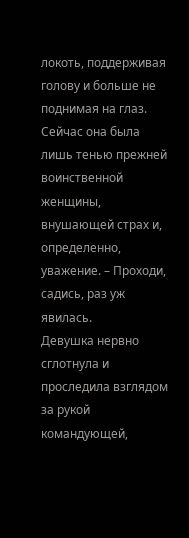локоть, поддерживая голову и больше не поднимая на глаз. Сейчас она была лишь тенью прежней воинственной женщины, внушающей страх и, определенно, уважение. – Проходи, садись, раз уж явилась.
Девушка нервно сглотнула и проследила взглядом за рукой командующей,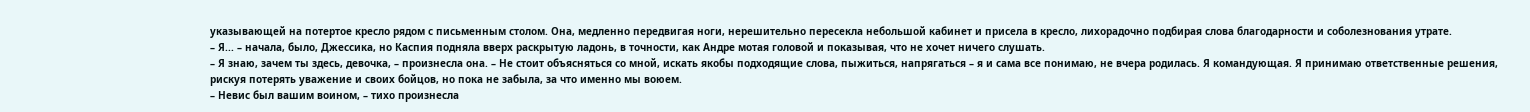указывающей на потертое кресло рядом с письменным столом. Она, медленно передвигая ноги, нерешительно пересекла небольшой кабинет и присела в кресло, лихорадочно подбирая слова благодарности и соболезнования утрате.
– Я... – начала, было, Джессика, но Каспия подняла вверх раскрытую ладонь, в точности, как Андре мотая головой и показывая, что не хочет ничего слушать.
– Я знаю, зачем ты здесь, девочка, – произнесла она. – Не стоит объясняться со мной, искать якобы подходящие слова, пыжиться, напрягаться – я и сама все понимаю, не вчера родилась. Я командующая. Я принимаю ответственные решения, рискуя потерять уважение и своих бойцов, но пока не забыла, за что именно мы воюем.
– Невис был вашим воином, – тихо произнесла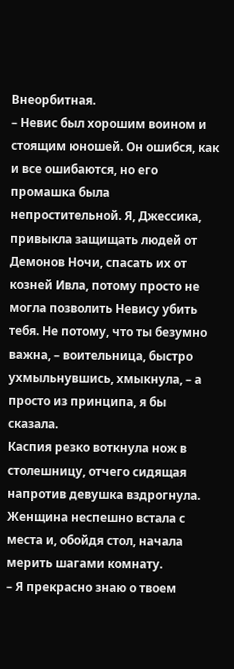Внеорбитная.
– Невис был хорошим воином и стоящим юношей. Он ошибся, как и все ошибаются, но его промашка была непростительной. Я, Джессика, привыкла защищать людей от Демонов Ночи, спасать их от козней Ивла, потому просто не могла позволить Невису убить тебя. Не потому, что ты безумно важна, – воительница, быстро ухмыльнувшись, хмыкнула, – а просто из принципа, я бы сказала.
Каспия резко воткнула нож в столешницу, отчего сидящая напротив девушка вздрогнула. Женщина неспешно встала с места и, обойдя стол, начала мерить шагами комнату.
– Я прекрасно знаю о твоем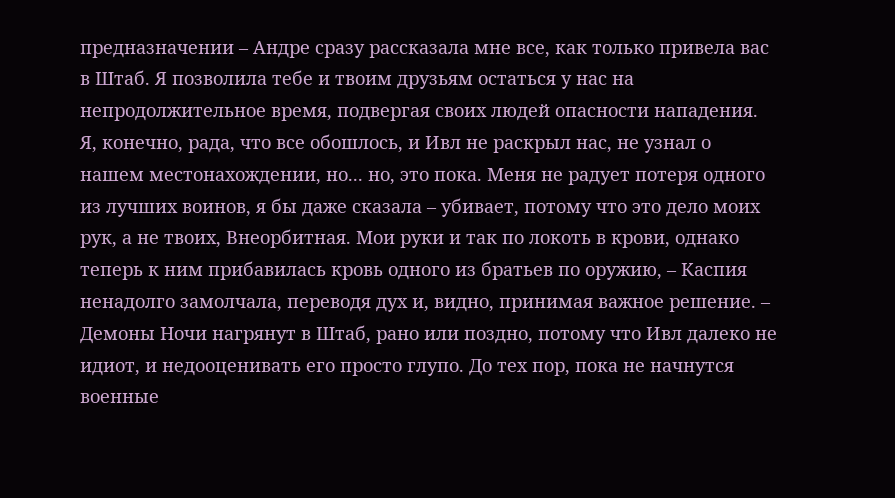предназначении – Андре сразу рассказала мне все, как только привела вас в Штаб. Я позволила тебе и твоим друзьям остаться у нас на непродолжительное время, подвергая своих людей опасности нападения. Я, конечно, рада, что все обошлось, и Ивл не раскрыл нас, не узнал о нашем местонахождении, но... но, это пока. Меня не радует потеря одного из лучших воинов, я бы даже сказала – убивает, потому что это дело моих рук, а не твоих, Внеорбитная. Мои руки и так по локоть в крови, однако теперь к ним прибавилась кровь одного из братьев по оружию, – Каспия ненадолго замолчала, переводя дух и, видно, принимая важное решение. – Демоны Ночи нагрянут в Штаб, рано или поздно, потому что Ивл далеко не идиот, и недооценивать его просто глупо. До тех пор, пока не начнутся военные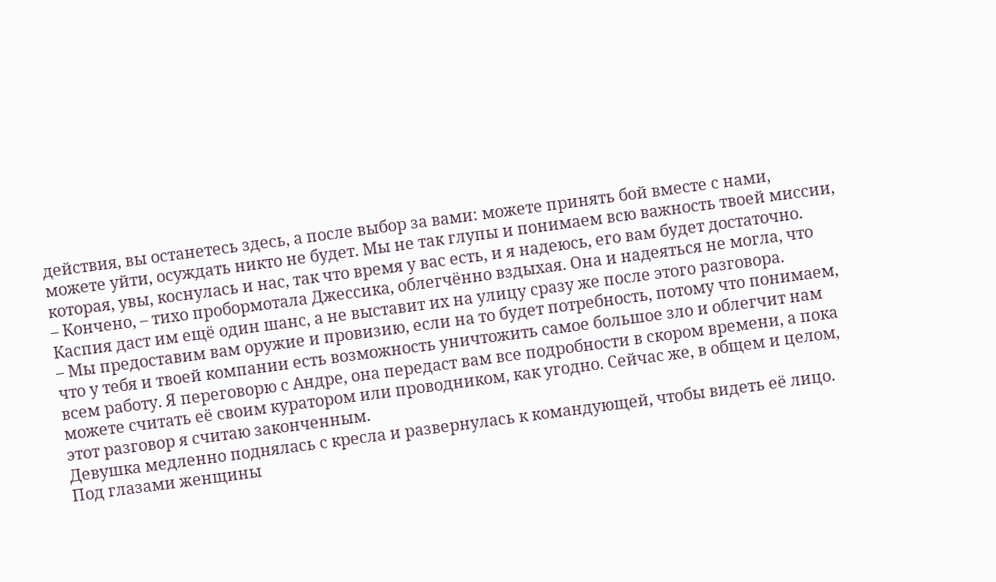действия, вы останетесь здесь, а после выбор за вами: можете принять бой вместе с нами, можете уйти, осуждать никто не будет. Мы не так глупы и понимаем всю важность твоей миссии, которая, увы, коснулась и нас, так что время у вас есть, и я надеюсь, его вам будет достаточно.
– Кончено, – тихо пробормотала Джессика, облегчённо вздыхая. Она и надеяться не могла, что Каспия даст им ещё один шанс, а не выставит их на улицу сразу же после этого разговора.
– Мы предоставим вам оружие и провизию, если на то будет потребность, потому что понимаем, что у тебя и твоей компании есть возможность уничтожить самое большое зло и облегчит нам всем работу. Я переговорю с Андре, она передаст вам все подробности в скором времени, а пока можете считать её своим куратором или проводником, как угодно. Сейчас же, в общем и целом, этот разговор я считаю законченным.
Девушка медленно поднялась с кресла и развернулась к командующей, чтобы видеть её лицо. Под глазами женщины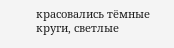красовались тёмные круги, светлые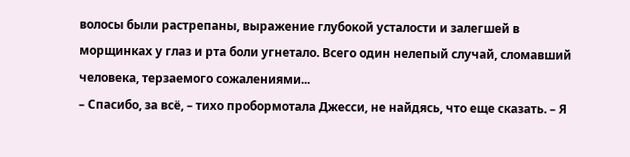волосы были растрепаны, выражение глубокой усталости и залегшей в морщинках у глаз и рта боли угнетало. Всего один нелепый случай, сломавший человека, терзаемого сожалениями...
– Спасибо, за всё, – тихо пробормотала Джесси, не найдясь, что еще сказать. – Я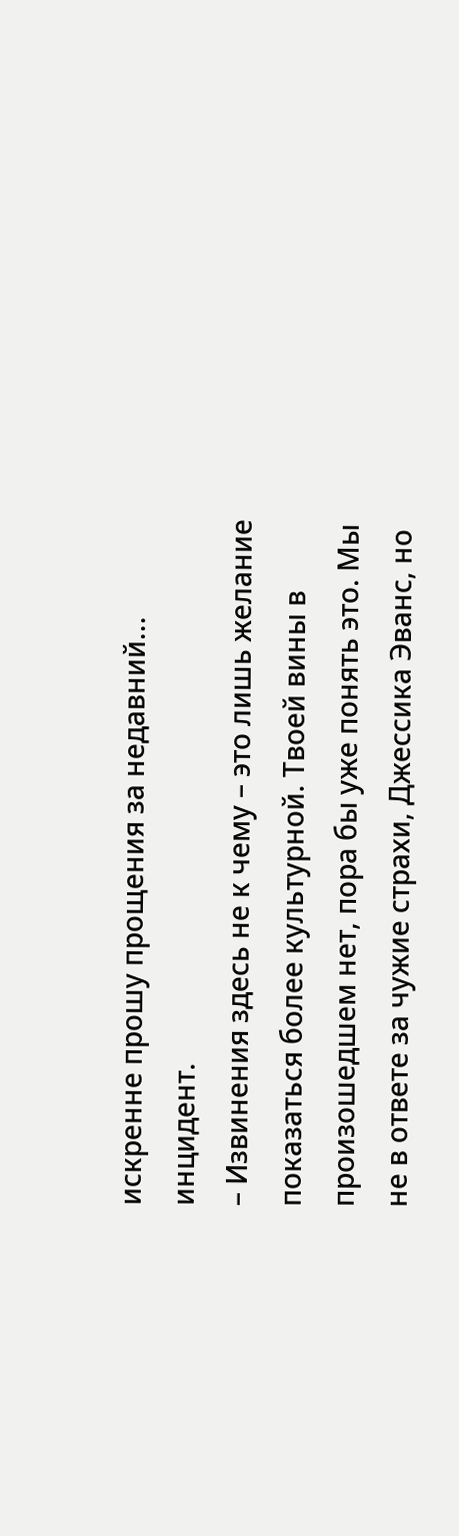искренне прошу прощения за недавний... инцидент.
– Извинения здесь не к чему – это лишь желание показаться более культурной. Твоей вины в произошедшем нет, пора бы уже понять это. Мы не в ответе за чужие страхи, Джессика Эванс, но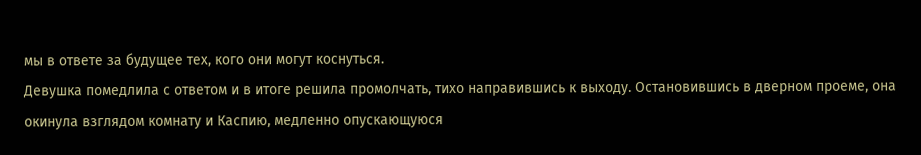мы в ответе за будущее тех, кого они могут коснуться.
Девушка помедлила с ответом и в итоге решила промолчать, тихо направившись к выходу. Остановившись в дверном проеме, она окинула взглядом комнату и Каспию, медленно опускающуюся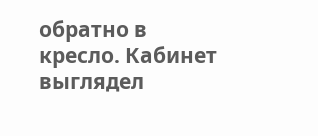обратно в кресло. Кабинет выглядел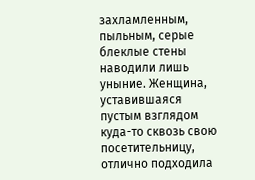захламленным, пыльным, серые блеклые стены наводили лишь уныние. Женщина, уставившаяся пустым взглядом куда-то сквозь свою посетительницу, отлично подходила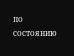по состоянию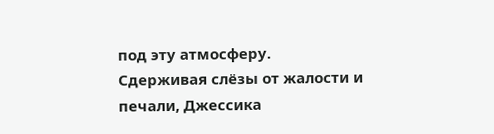под эту атмосферу.
Сдерживая слёзы от жалости и печали, Джессика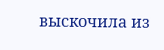выскочила из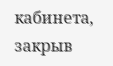кабинета, закрыв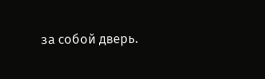за собой дверь.